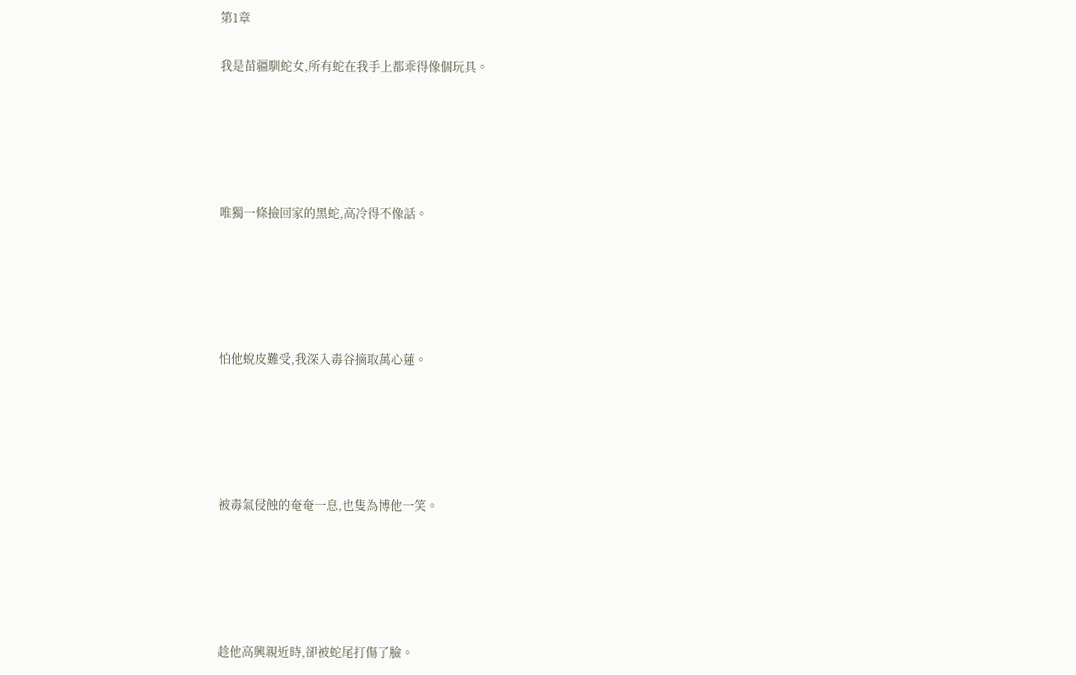第1章

我是苗疆馴蛇女,所有蛇在我手上都乖得像個玩具。





唯獨一條撿回家的黑蛇,高冷得不像話。





怕他蛻皮難受,我深入毒谷摘取萬心蓮。





被毒氣侵蝕的奄奄一息,也隻為博他一笑。





趁他高興親近時,卻被蛇尾打傷了臉。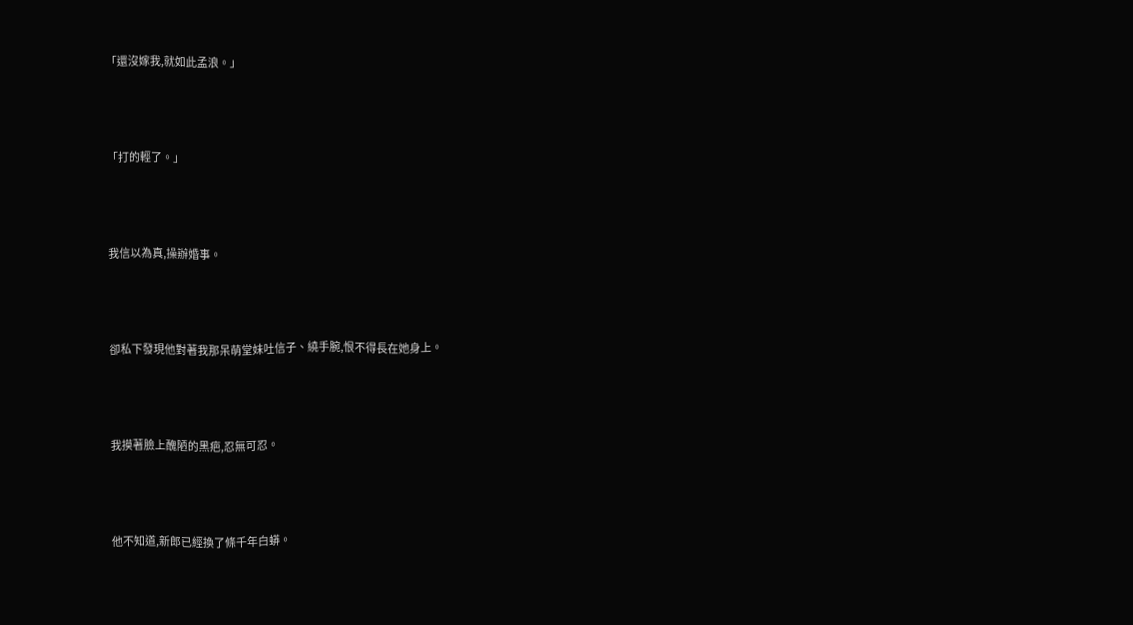「還沒嫁我,就如此孟浪。」





「打的輕了。」





我信以為真,操辦婚事。





卻私下發現他對著我那呆萌堂妹吐信子、繞手腕,恨不得長在她身上。





我摸著臉上醜陋的黑疤,忍無可忍。





他不知道,新郎已經換了條千年白蟒。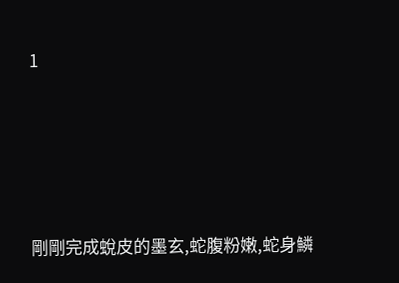1





剛剛完成蛻皮的墨玄,蛇腹粉嫩,蛇身鱗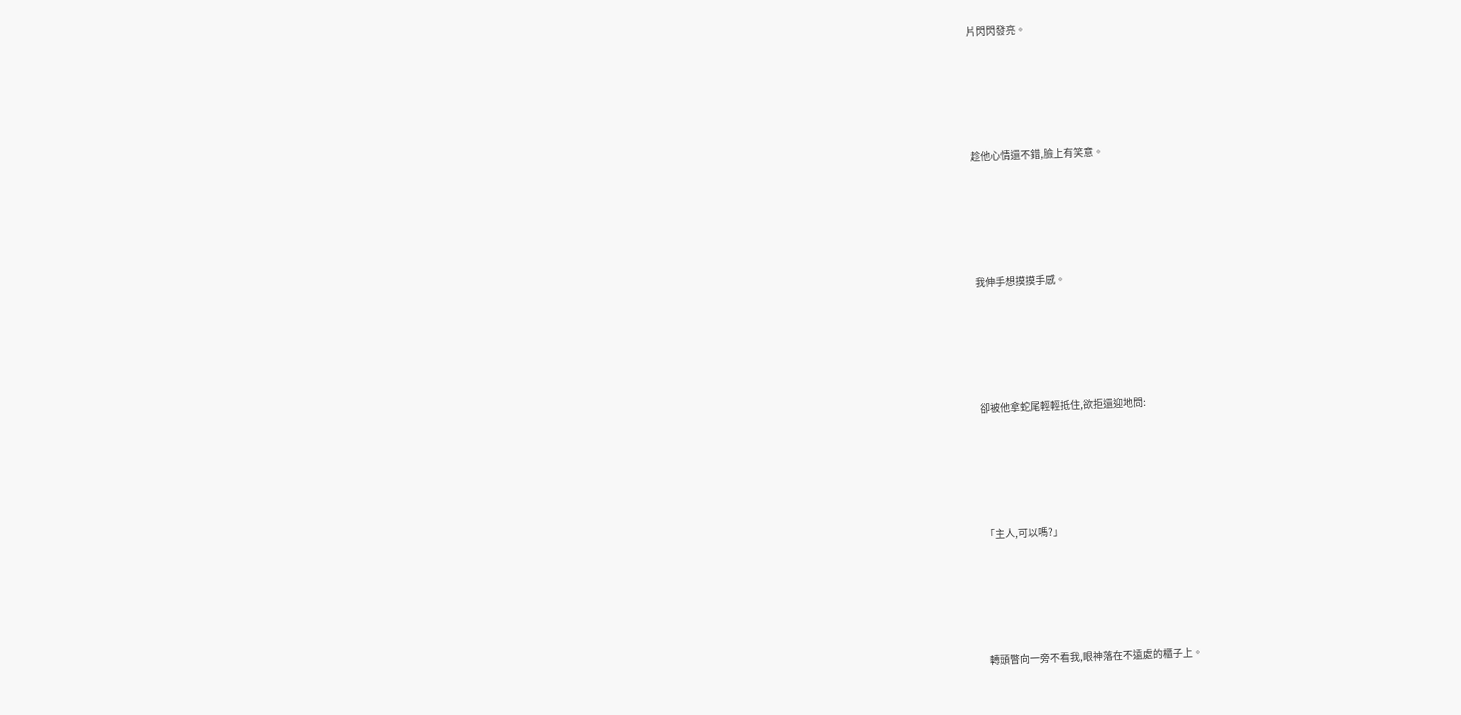片閃閃發亮。





趁他心情還不錯,臉上有笑意。





我伸手想摸摸手感。





卻被他拿蛇尾輕輕抵住,欲拒還迎地問:





「主人,可以嗎?」





轉頭瞥向一旁不看我,眼神落在不遠處的櫃子上。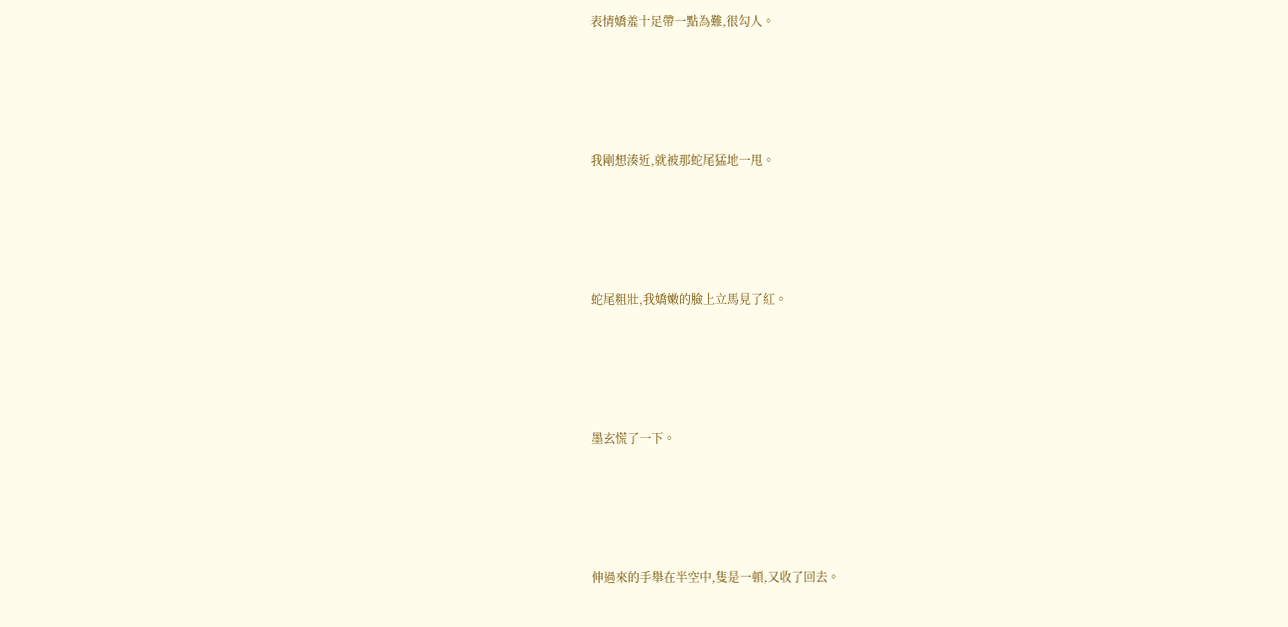表情嬌羞十足帶一點為難,很勾人。





我剛想湊近,就被那蛇尾猛地一甩。





蛇尾粗壯,我嬌嫩的臉上立馬見了紅。





墨玄慌了一下。





伸過來的手舉在半空中,隻是一頓,又收了回去。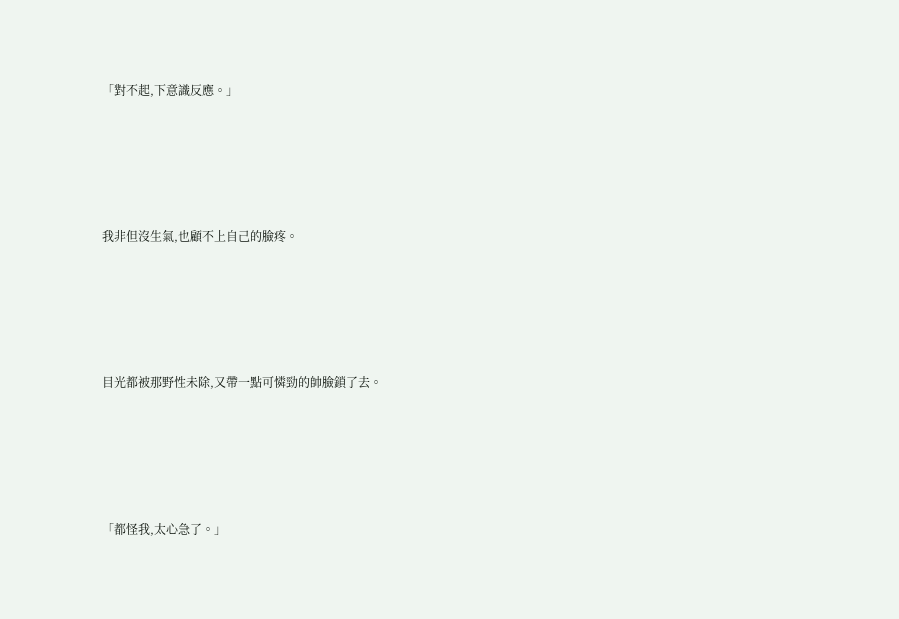「對不起,下意識反應。」





我非但沒生氣,也顧不上自己的臉疼。





目光都被那野性未除,又帶一點可憐勁的帥臉鎖了去。





「都怪我,太心急了。」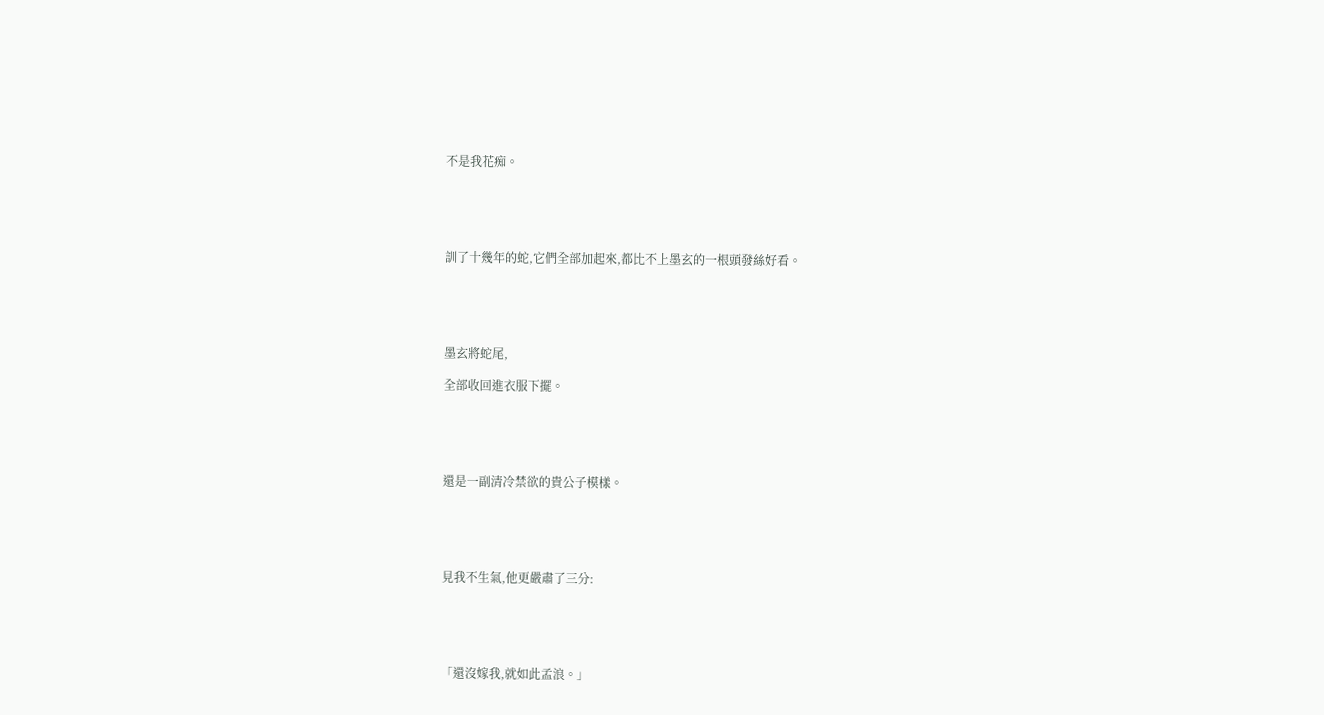不是我花痴。





訓了十幾年的蛇,它們全部加起來,都比不上墨玄的一根頭發絲好看。





墨玄將蛇尾,

全部收回進衣服下擺。





還是一副清冷禁欲的貴公子模樣。





見我不生氣,他更嚴肅了三分:





「還沒嫁我,就如此孟浪。」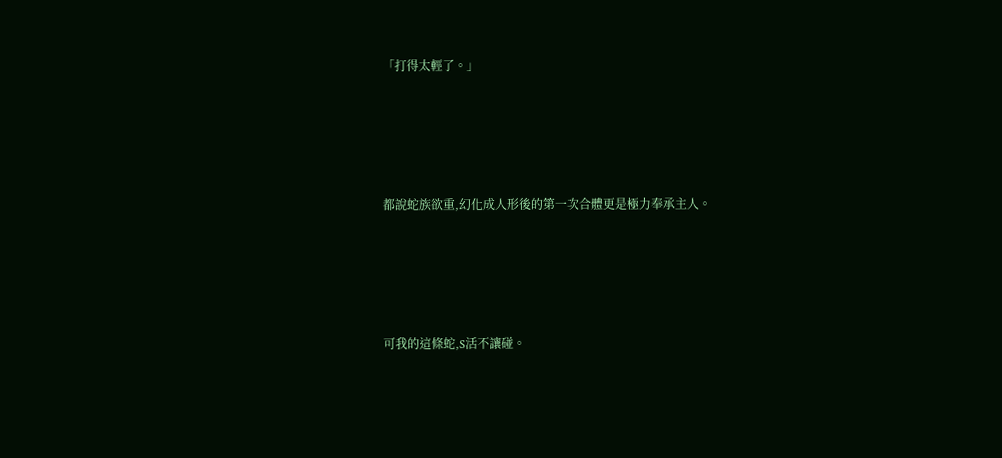「打得太輕了。」





都說蛇族欲重,幻化成人形後的第一次合體更是極力奉承主人。





可我的這條蛇,S活不讓碰。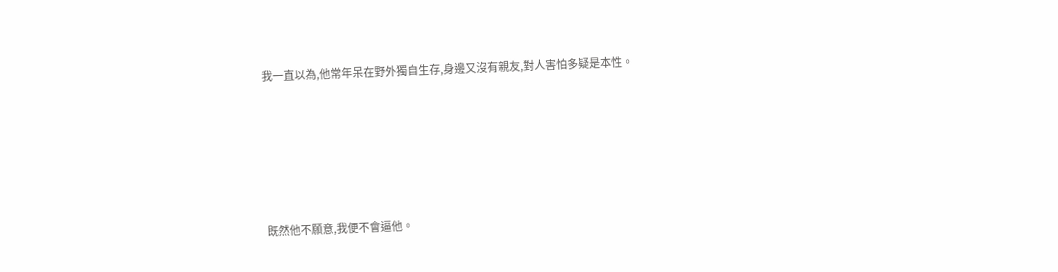我一直以為,他常年呆在野外獨自生存,身邊又沒有親友,對人害怕多疑是本性。





既然他不願意,我便不會逼他。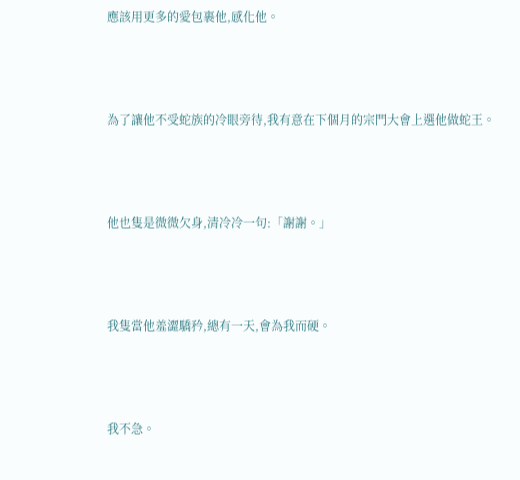應該用更多的愛包裹他,感化他。





為了讓他不受蛇族的冷眼旁待,我有意在下個月的宗門大會上選他做蛇王。





他也隻是微微欠身,清冷冷一句:「謝謝。」





我隻當他羞澀驕矜,總有一天,會為我而硬。





我不急。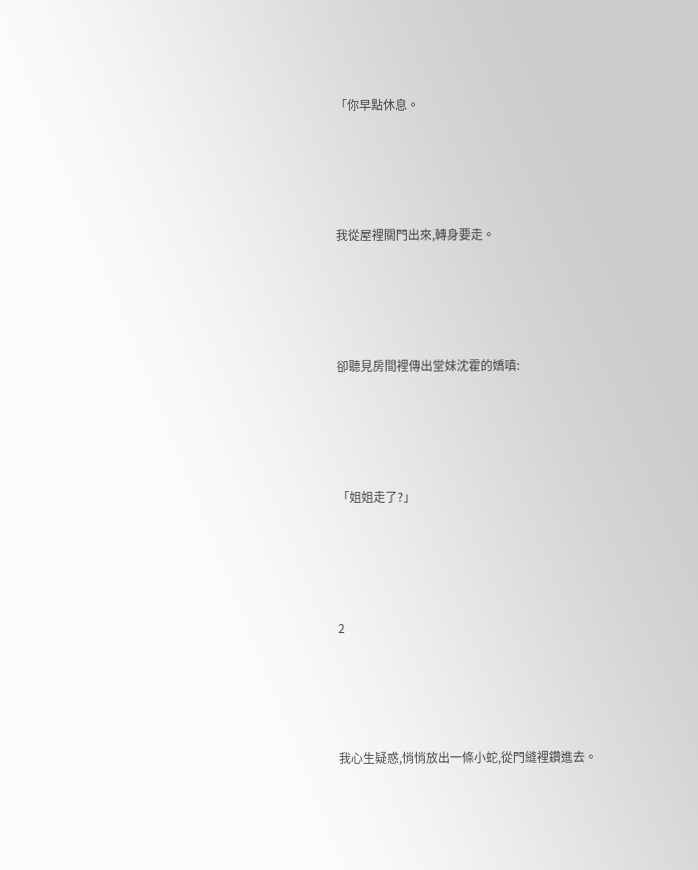「你早點休息。





我從屋裡關門出來,轉身要走。





卻聽見房間裡傳出堂妹沈霍的嬌嗔:





「姐姐走了?」





2





我心生疑惑,悄悄放出一條小蛇,從門縫裡鑽進去。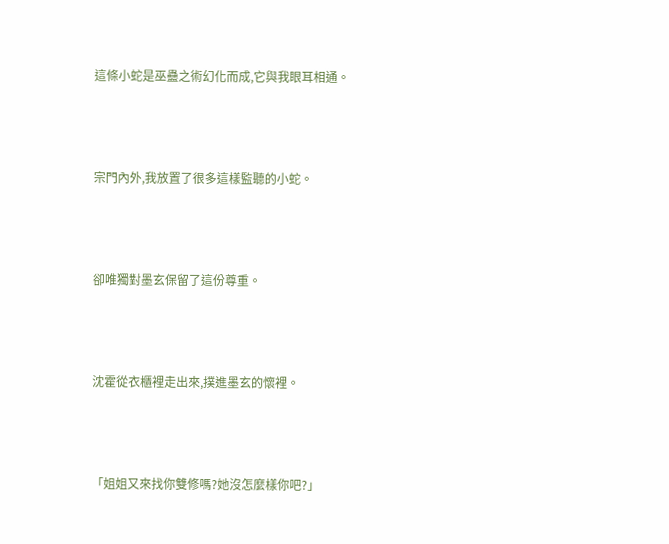這條小蛇是巫蠱之術幻化而成,它與我眼耳相通。





宗門內外,我放置了很多這樣監聽的小蛇。





卻唯獨對墨玄保留了這份尊重。





沈霍從衣櫃裡走出來,撲進墨玄的懷裡。





「姐姐又來找你雙修嗎?她沒怎麼樣你吧?」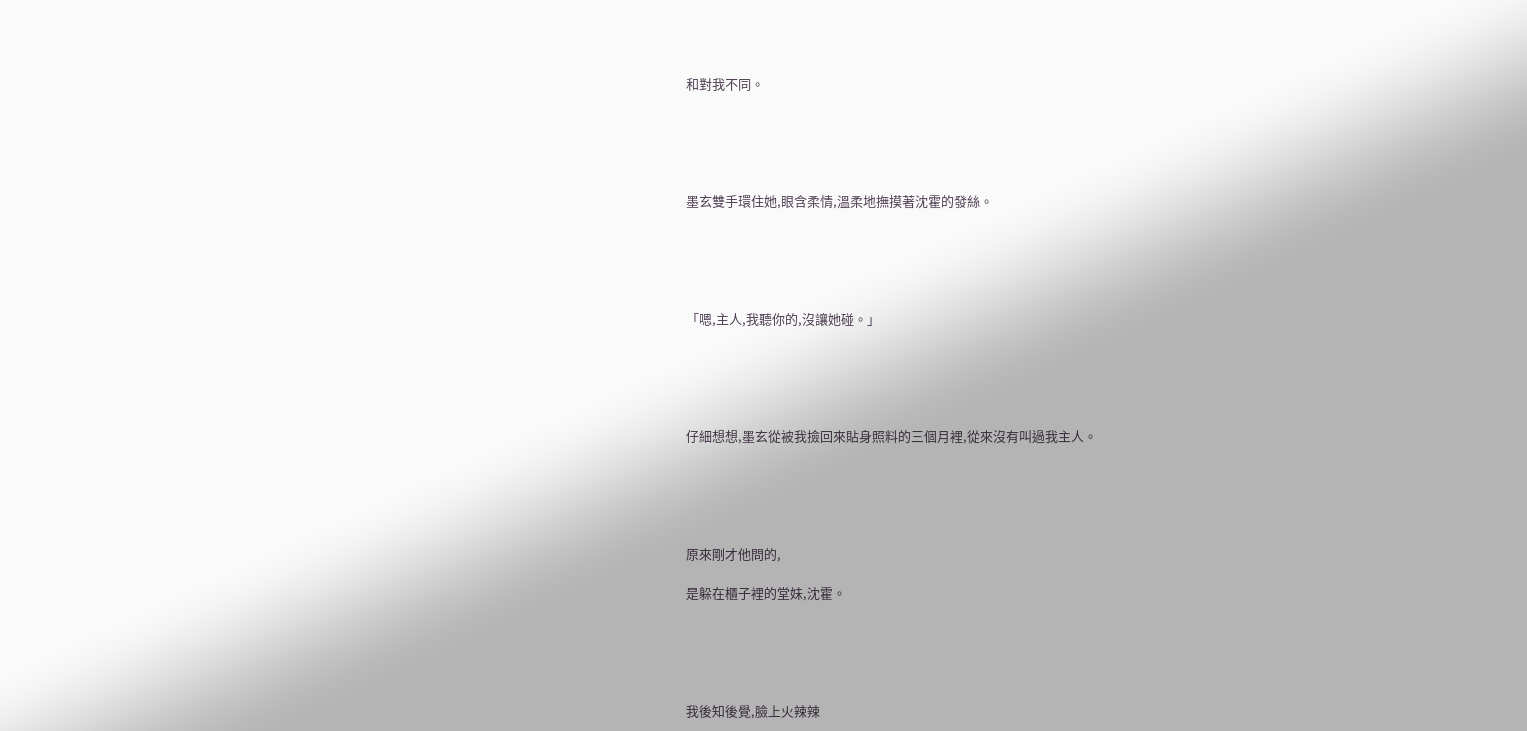和對我不同。





墨玄雙手環住她,眼含柔情,溫柔地撫摸著沈霍的發絲。





「嗯,主人,我聽你的,沒讓她碰。」





仔細想想,墨玄從被我撿回來貼身照料的三個月裡,從來沒有叫過我主人。





原來剛才他問的,

是躲在櫃子裡的堂妹,沈霍。





我後知後覺,臉上火辣辣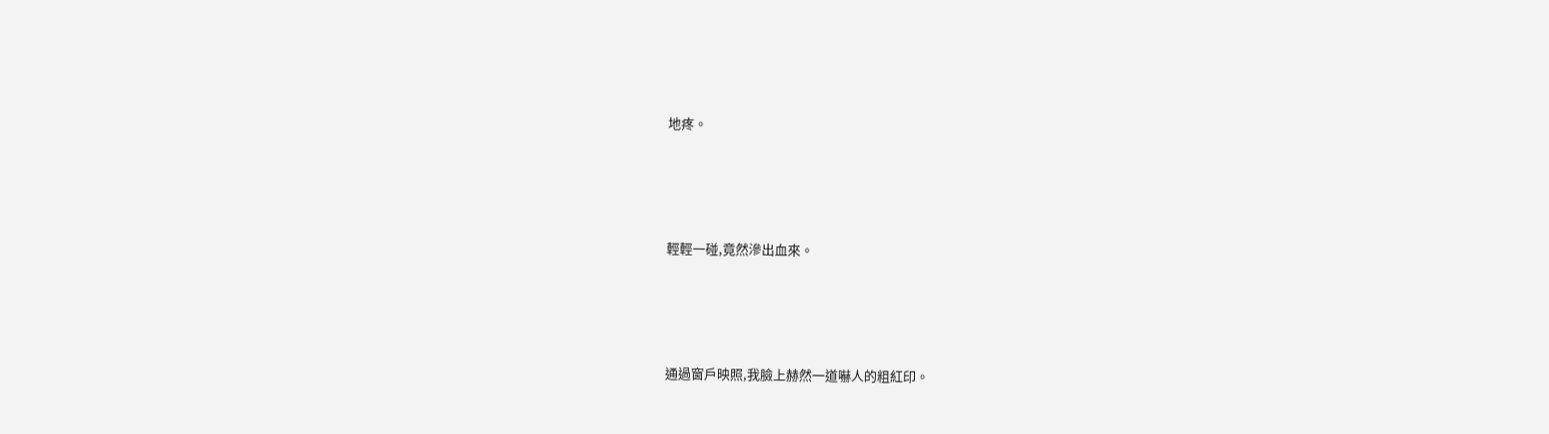地疼。





輕輕一碰,竟然滲出血來。





通過窗戶映照,我臉上赫然一道嚇人的粗紅印。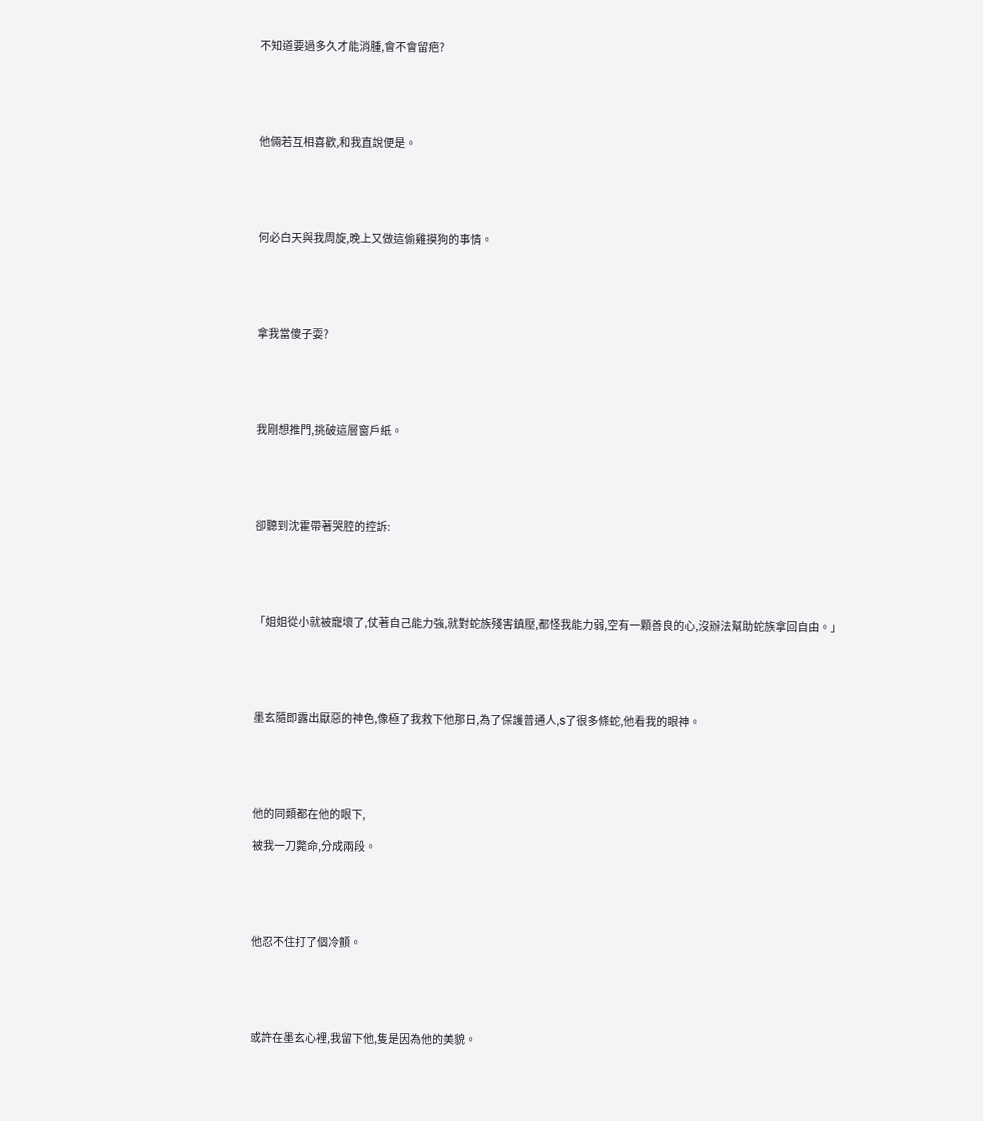不知道要過多久才能消腫,會不會留疤?





他倆若互相喜歡,和我直說便是。





何必白天與我周旋,晚上又做這偷雞摸狗的事情。





拿我當傻子耍?





我剛想推門,挑破這層窗戶紙。





卻聽到沈霍帶著哭腔的控訴:





「姐姐從小就被寵壞了,仗著自己能力強,就對蛇族殘害鎮壓,都怪我能力弱,空有一顆善良的心,沒辦法幫助蛇族拿回自由。」





墨玄隨即露出厭惡的神色,像極了我救下他那日,為了保護普通人,S了很多條蛇,他看我的眼神。





他的同類都在他的眼下,

被我一刀斃命,分成兩段。





他忍不住打了個冷顫。





或許在墨玄心裡,我留下他,隻是因為他的美貌。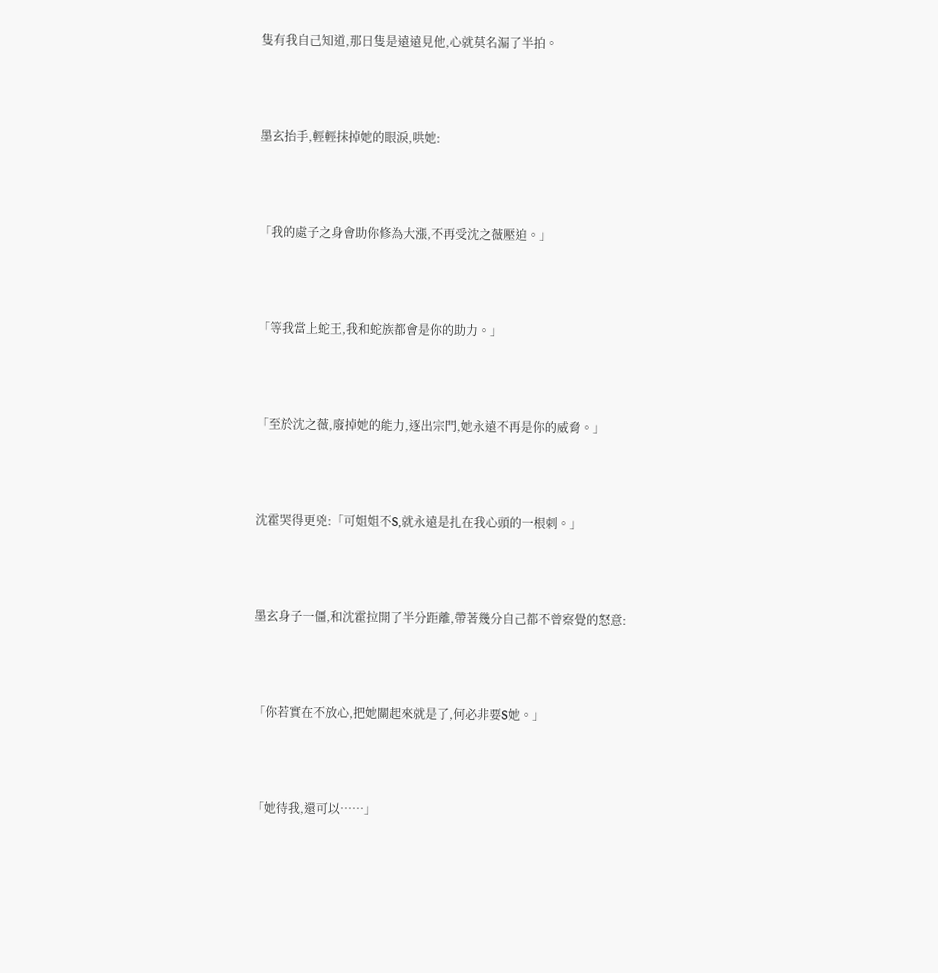隻有我自己知道,那日隻是遠遠見他,心就莫名漏了半拍。





墨玄抬手,輕輕抹掉她的眼淚,哄她:





「我的處子之身會助你修為大漲,不再受沈之薇壓迫。」





「等我當上蛇王,我和蛇族都會是你的助力。」





「至於沈之薇,廢掉她的能力,逐出宗門,她永遠不再是你的威脅。」





沈霍哭得更兇:「可姐姐不S,就永遠是扎在我心頭的一根刺。」





墨玄身子一僵,和沈霍拉開了半分距離,帶著幾分自己都不曾察覺的怒意:





「你若實在不放心,把她關起來就是了,何必非要S她。」





「她待我,還可以……」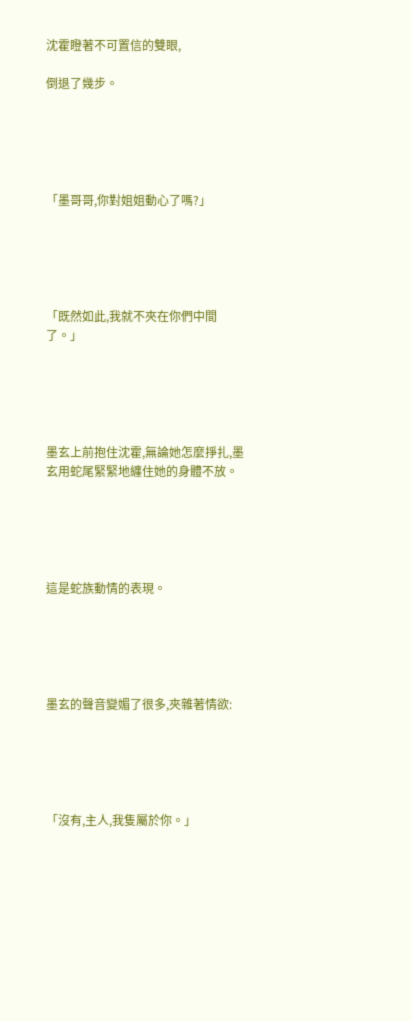沈霍瞪著不可置信的雙眼,

倒退了幾步。





「墨哥哥,你對姐姐動心了嗎?」





「既然如此,我就不夾在你們中間了。」





墨玄上前抱住沈霍,無論她怎麼掙扎,墨玄用蛇尾緊緊地纏住她的身體不放。





這是蛇族動情的表現。





墨玄的聲音變媚了很多,夾雜著情欲:





「沒有,主人,我隻屬於你。」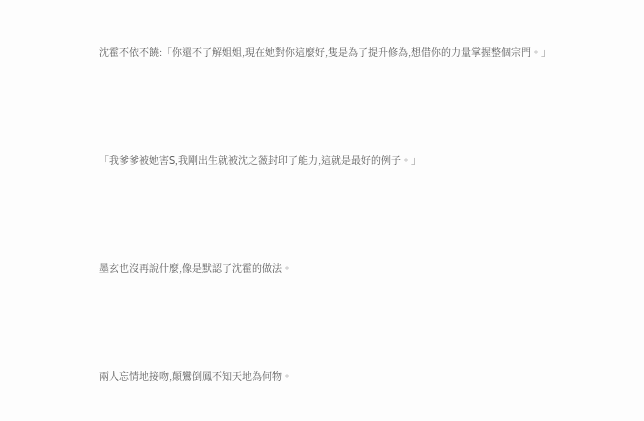沈霍不依不饒:「你還不了解姐姐,現在她對你這麼好,隻是為了提升修為,想借你的力量掌握整個宗門。」





「我爹爹被她害S,我剛出生就被沈之薇封印了能力,這就是最好的例子。」





墨玄也沒再說什麼,像是默認了沈霍的做法。





兩人忘情地接吻,顛鸞倒鳳不知天地為何物。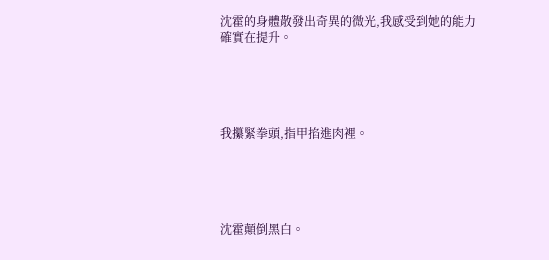沈霍的身體散發出奇異的微光,我感受到她的能力確實在提升。





我攥緊拳頭,指甲掐進肉裡。





沈霍顛倒黑白。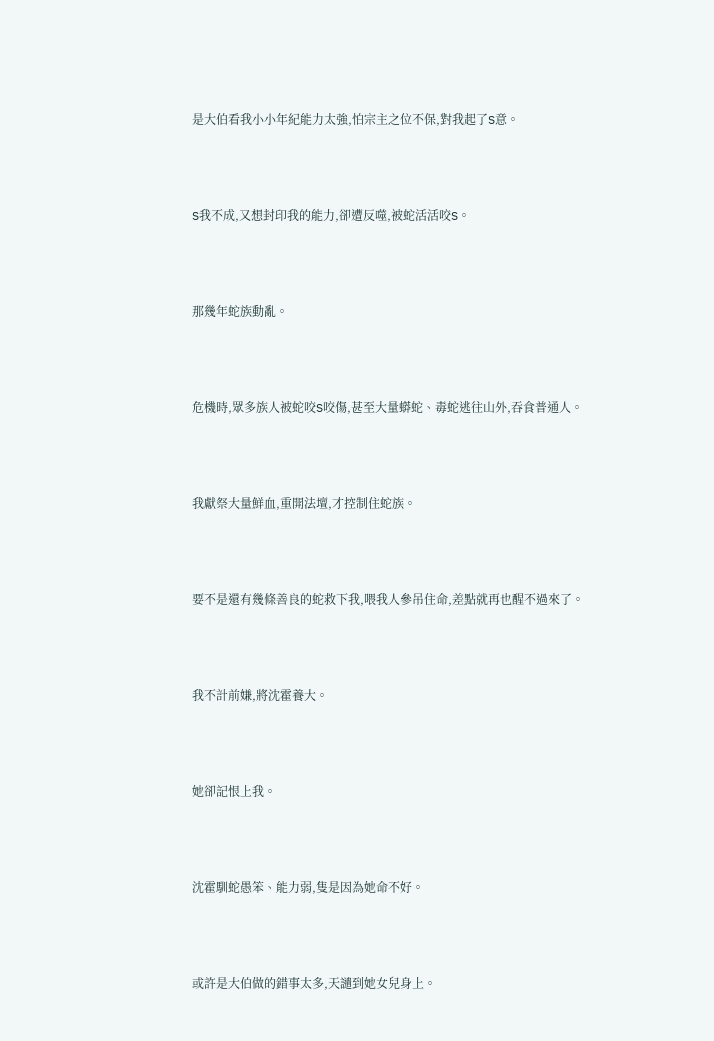是大伯看我小小年紀能力太強,怕宗主之位不保,對我起了S意。





S我不成,又想封印我的能力,卻遭反噬,被蛇活活咬S。





那幾年蛇族動亂。





危機時,眾多族人被蛇咬S咬傷,甚至大量蟒蛇、毒蛇逃往山外,吞食普通人。





我獻祭大量鮮血,重開法壇,才控制住蛇族。





要不是還有幾條善良的蛇救下我,喂我人參吊住命,差點就再也醒不過來了。





我不計前嫌,將沈霍養大。





她卻記恨上我。





沈霍馴蛇愚笨、能力弱,隻是因為她命不好。





或許是大伯做的錯事太多,天譴到她女兒身上。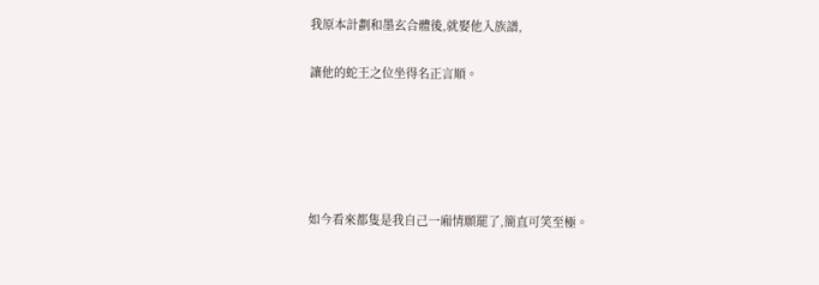我原本計劃和墨玄合體後,就娶他入族譜,

讓他的蛇王之位坐得名正言順。





如今看來都隻是我自己一廂情願罷了,簡直可笑至極。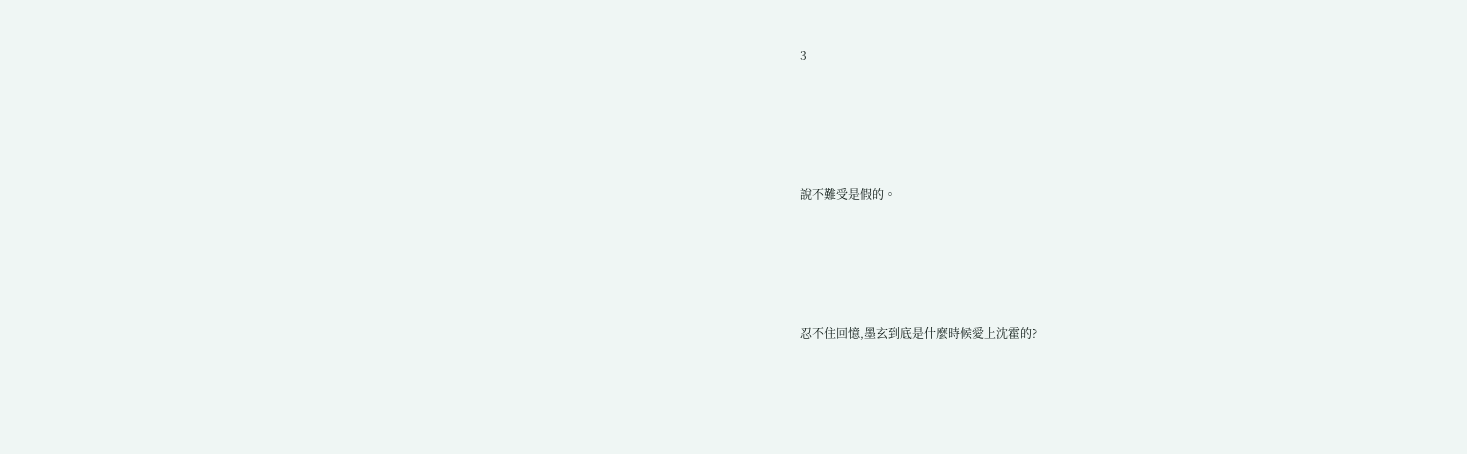3





說不難受是假的。





忍不住回憶,墨玄到底是什麼時候愛上沈霍的?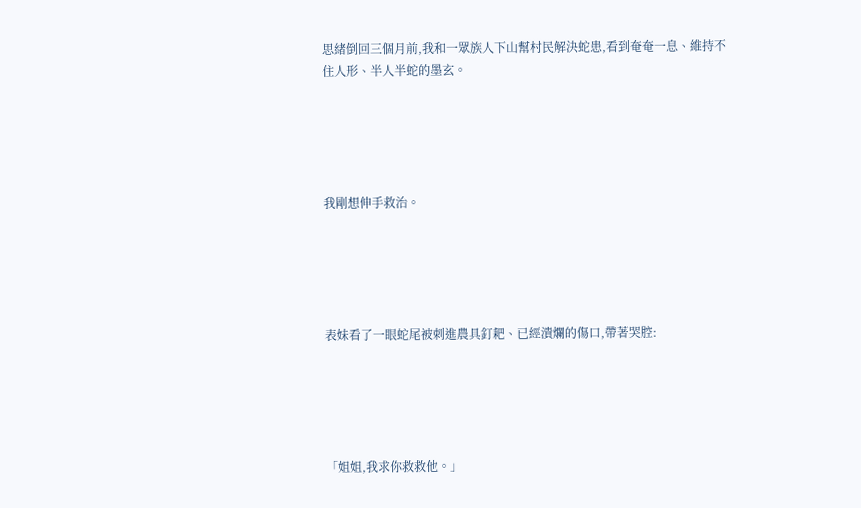思緒倒回三個月前,我和一眾族人下山幫村民解決蛇患,看到奄奄一息、維持不住人形、半人半蛇的墨玄。





我剛想伸手救治。





表妹看了一眼蛇尾被刺進農具釘耙、已經潰爛的傷口,帶著哭腔:





「姐姐,我求你救救他。」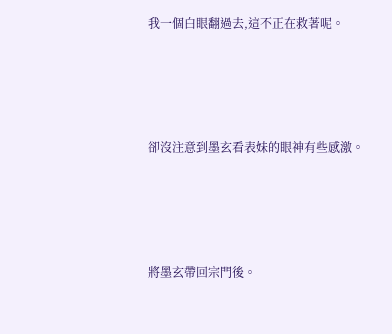我一個白眼翻過去,這不正在救著呢。





卻沒注意到墨玄看表妹的眼神有些感激。





將墨玄帶回宗門後。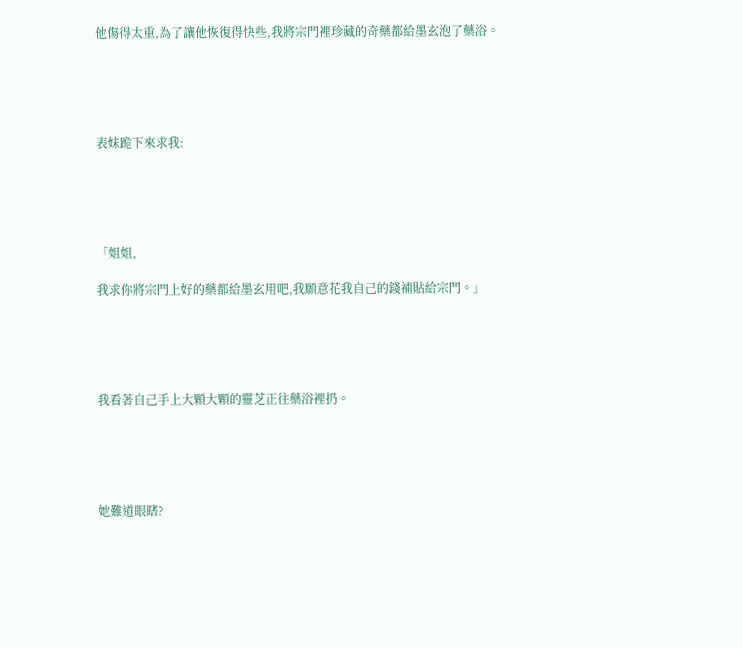他傷得太重,為了讓他恢復得快些,我將宗門裡珍藏的奇藥都給墨玄泡了藥浴。





表妹跪下來求我:





「姐姐,

我求你將宗門上好的藥都給墨玄用吧,我願意花我自己的錢補貼給宗門。」





我看著自己手上大顆大顆的靈芝正往藥浴裡扔。





她難道眼瞎?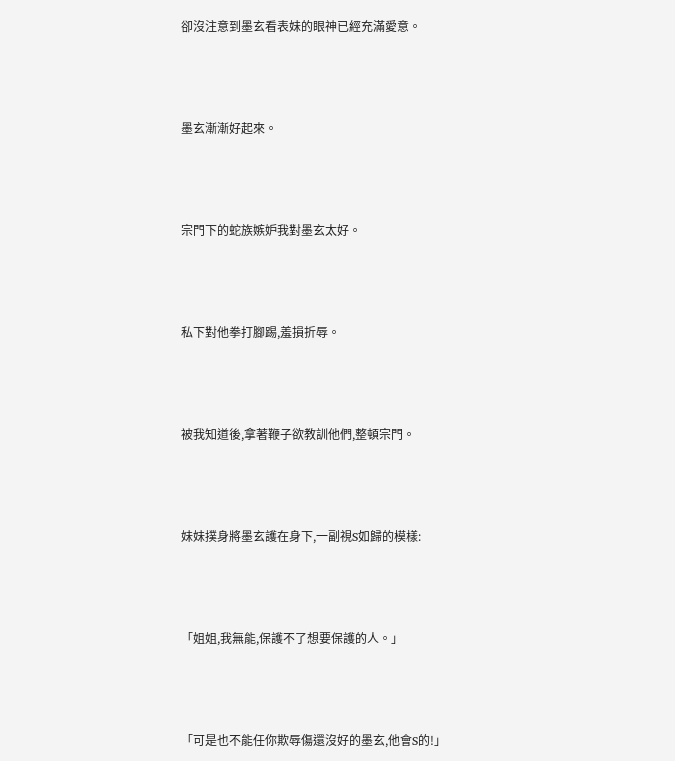卻沒注意到墨玄看表妹的眼神已經充滿愛意。





墨玄漸漸好起來。





宗門下的蛇族嫉妒我對墨玄太好。





私下對他拳打腳踢,羞損折辱。





被我知道後,拿著鞭子欲教訓他們,整頓宗門。





妹妹撲身將墨玄護在身下,一副視S如歸的模樣:





「姐姐,我無能,保護不了想要保護的人。」





「可是也不能任你欺辱傷還沒好的墨玄,他會S的!」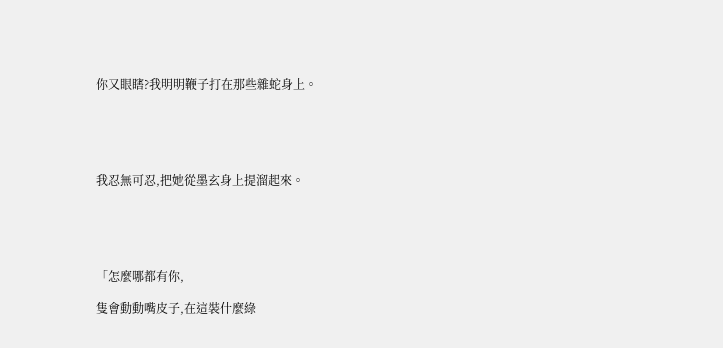你又眼瞎?我明明鞭子打在那些雜蛇身上。





我忍無可忍,把她從墨玄身上提溜起來。





「怎麼哪都有你,

隻會動動嘴皮子,在這裝什麼綠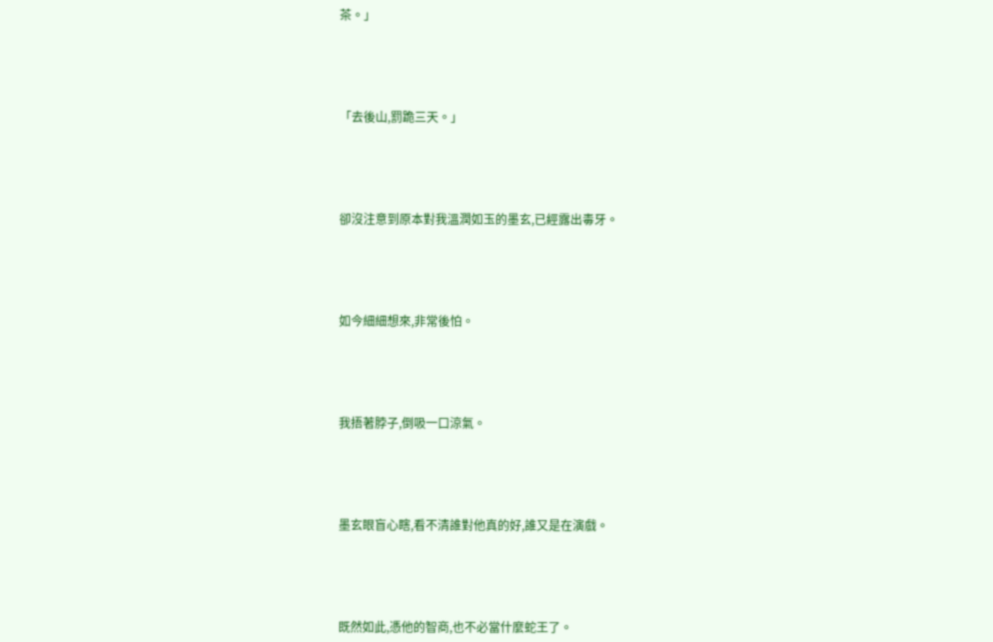茶。」





「去後山,罰跪三天。」





卻沒注意到原本對我溫潤如玉的墨玄,已經露出毒牙。





如今細細想來,非常後怕。





我捂著脖子,倒吸一口涼氣。





墨玄眼盲心瞎,看不清誰對他真的好,誰又是在演戲。





既然如此,憑他的智商,也不必當什麼蛇王了。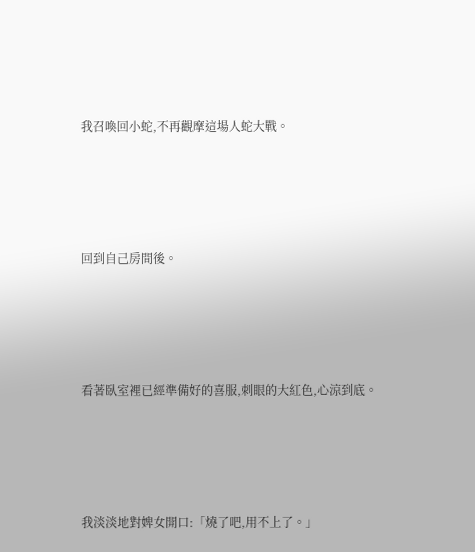我召喚回小蛇,不再觀摩這場人蛇大戰。





回到自己房間後。





看著臥室裡已經準備好的喜服,刺眼的大紅色,心涼到底。





我淡淡地對婢女開口:「燒了吧,用不上了。」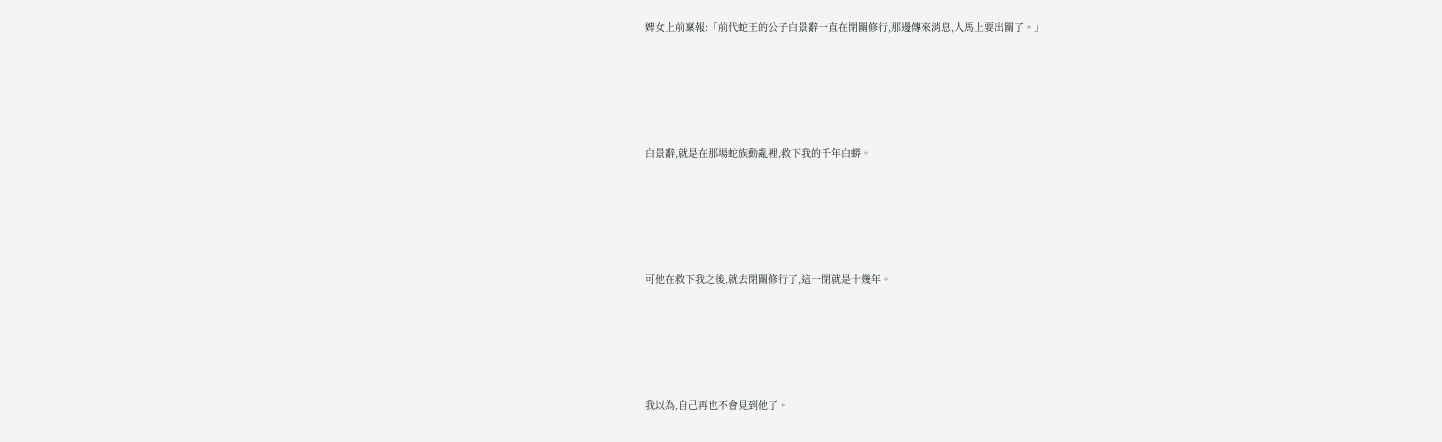婢女上前稟報:「前代蛇王的公子白景辭一直在閉關修行,那邊傳來消息,人馬上要出關了。」





白景辭,就是在那場蛇族動亂裡,救下我的千年白蟒。





可他在救下我之後,就去閉關修行了,這一閉就是十幾年。





我以為,自己再也不會見到他了。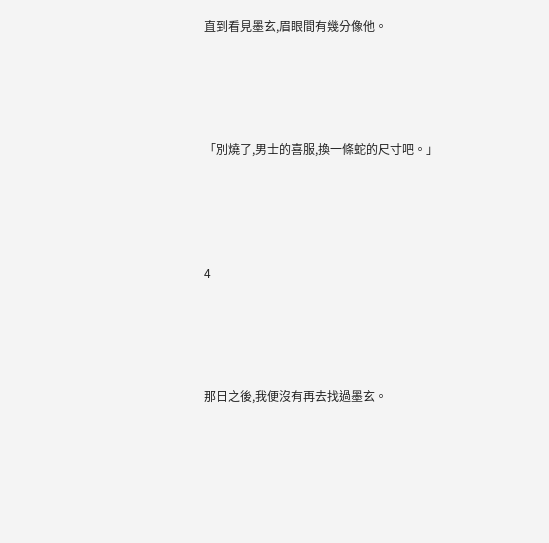直到看見墨玄,眉眼間有幾分像他。





「別燒了,男士的喜服,換一條蛇的尺寸吧。」





4





那日之後,我便沒有再去找過墨玄。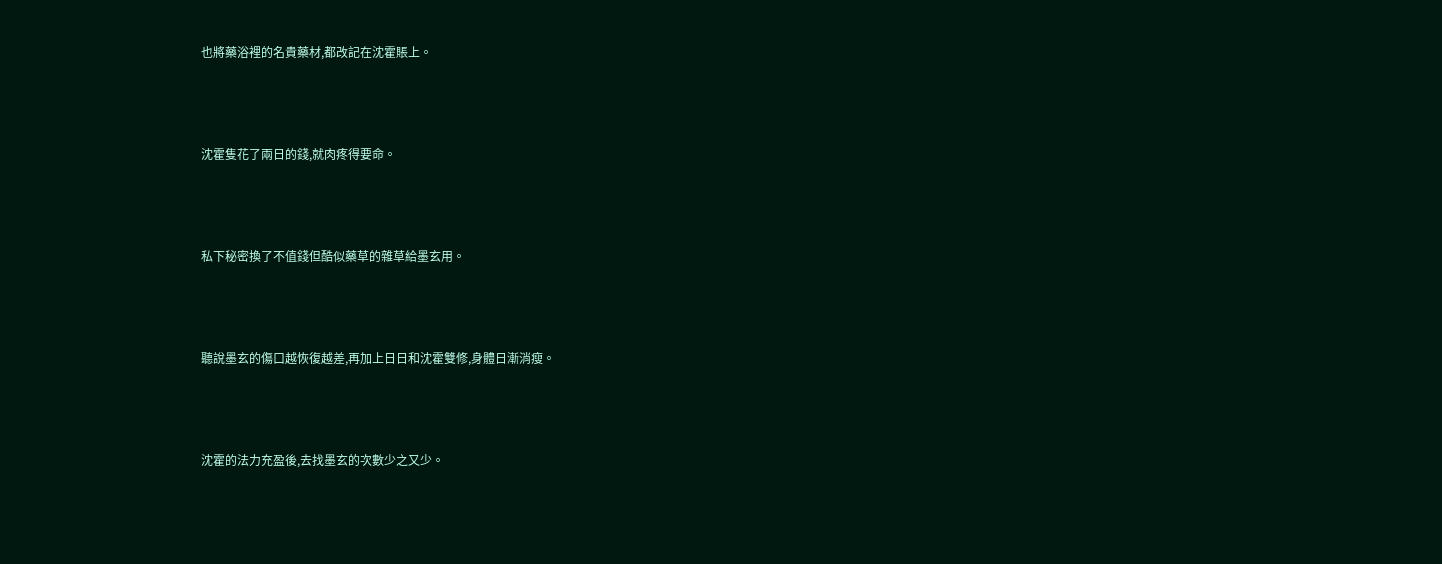也將藥浴裡的名貴藥材,都改記在沈霍賬上。





沈霍隻花了兩日的錢,就肉疼得要命。





私下秘密換了不值錢但酷似藥草的雜草給墨玄用。





聽說墨玄的傷口越恢復越差,再加上日日和沈霍雙修,身體日漸消瘦。





沈霍的法力充盈後,去找墨玄的次數少之又少。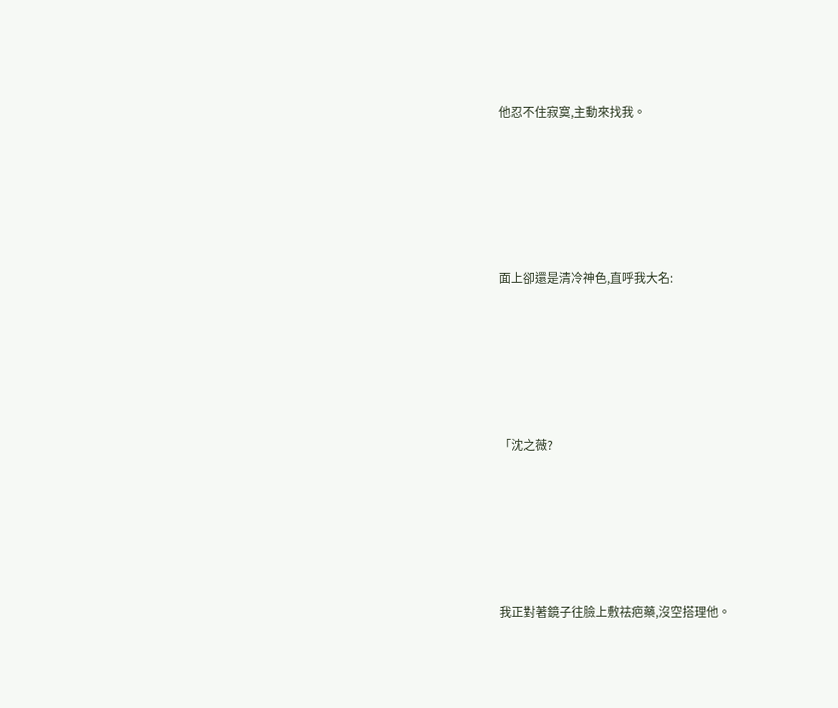他忍不住寂寞,主動來找我。





面上卻還是清冷神色,直呼我大名:





「沈之薇?





我正對著鏡子往臉上敷祛疤藥,沒空搭理他。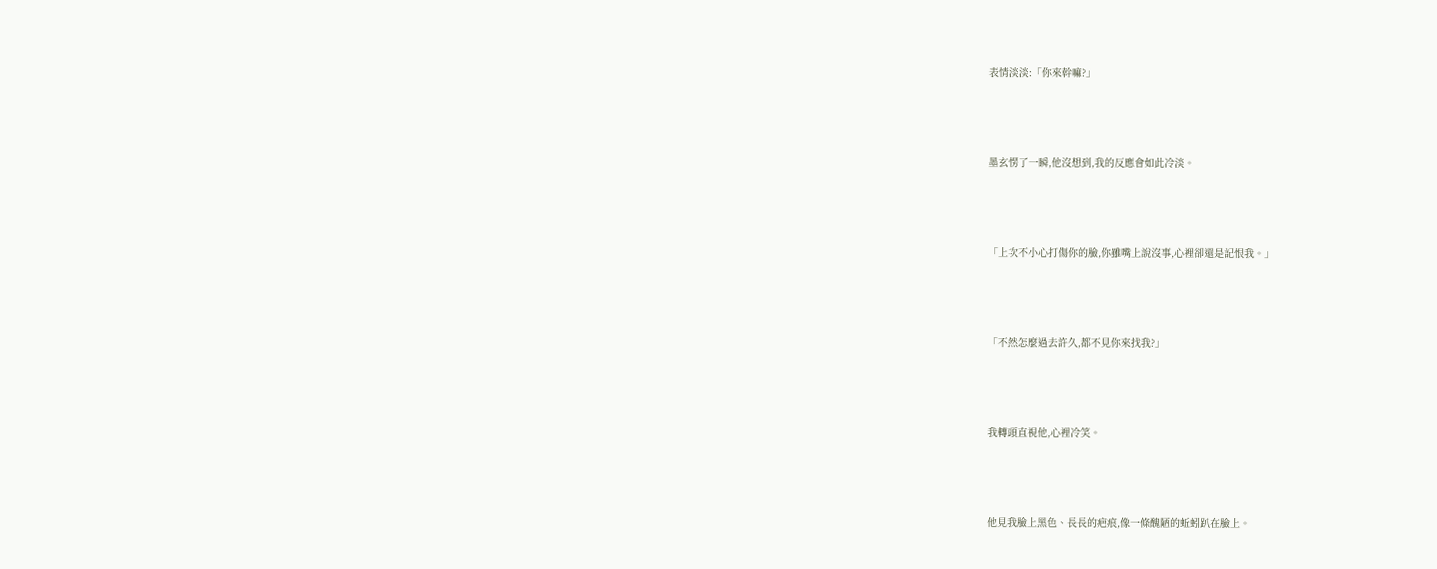表情淡淡:「你來幹嘛?」





墨玄愣了一瞬,他沒想到,我的反應會如此冷淡。





「上次不小心打傷你的臉,你雖嘴上說沒事,心裡卻還是記恨我。」





「不然怎麼過去許久,都不見你來找我?」





我轉頭直視他,心裡冷笑。





他見我臉上黑色、長長的疤痕,像一條醜陋的蚯蚓趴在臉上。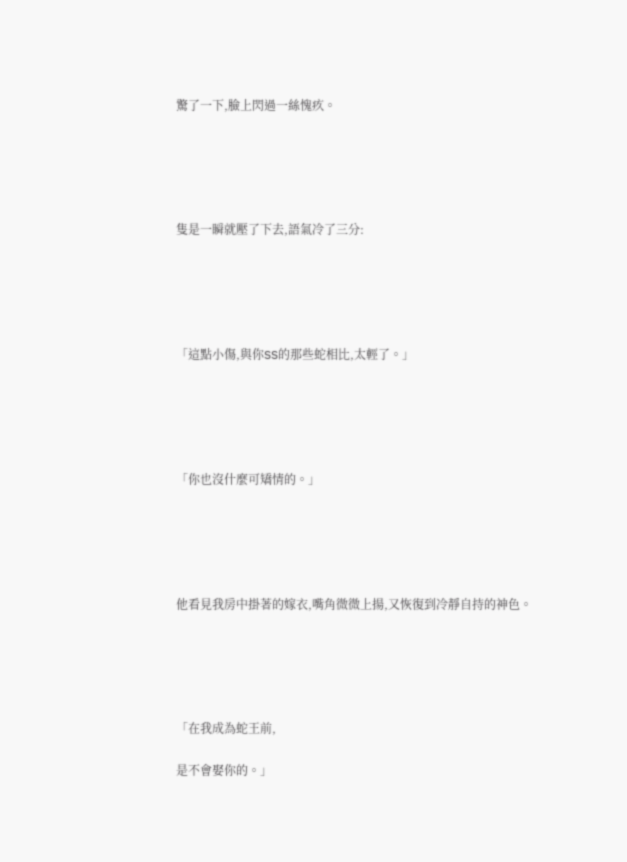驚了一下,臉上閃過一絲愧疚。





隻是一瞬就壓了下去,語氣冷了三分:





「這點小傷,與你SS的那些蛇相比,太輕了。」





「你也沒什麼可矯情的。」





他看見我房中掛著的嫁衣,嘴角微微上揚,又恢復到冷靜自持的神色。





「在我成為蛇王前,

是不會娶你的。」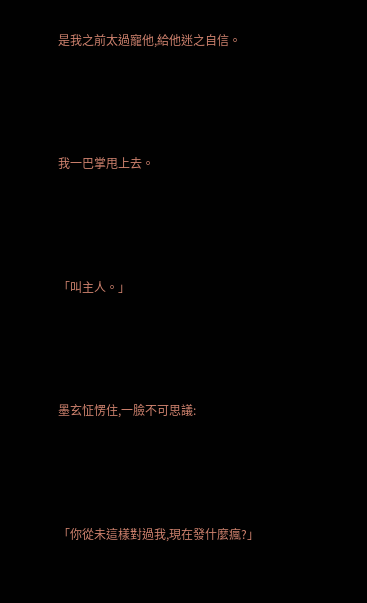是我之前太過寵他,給他迷之自信。





我一巴掌甩上去。





「叫主人。」





墨玄怔愣住,一臉不可思議:





「你從未這樣對過我,現在發什麼瘋?」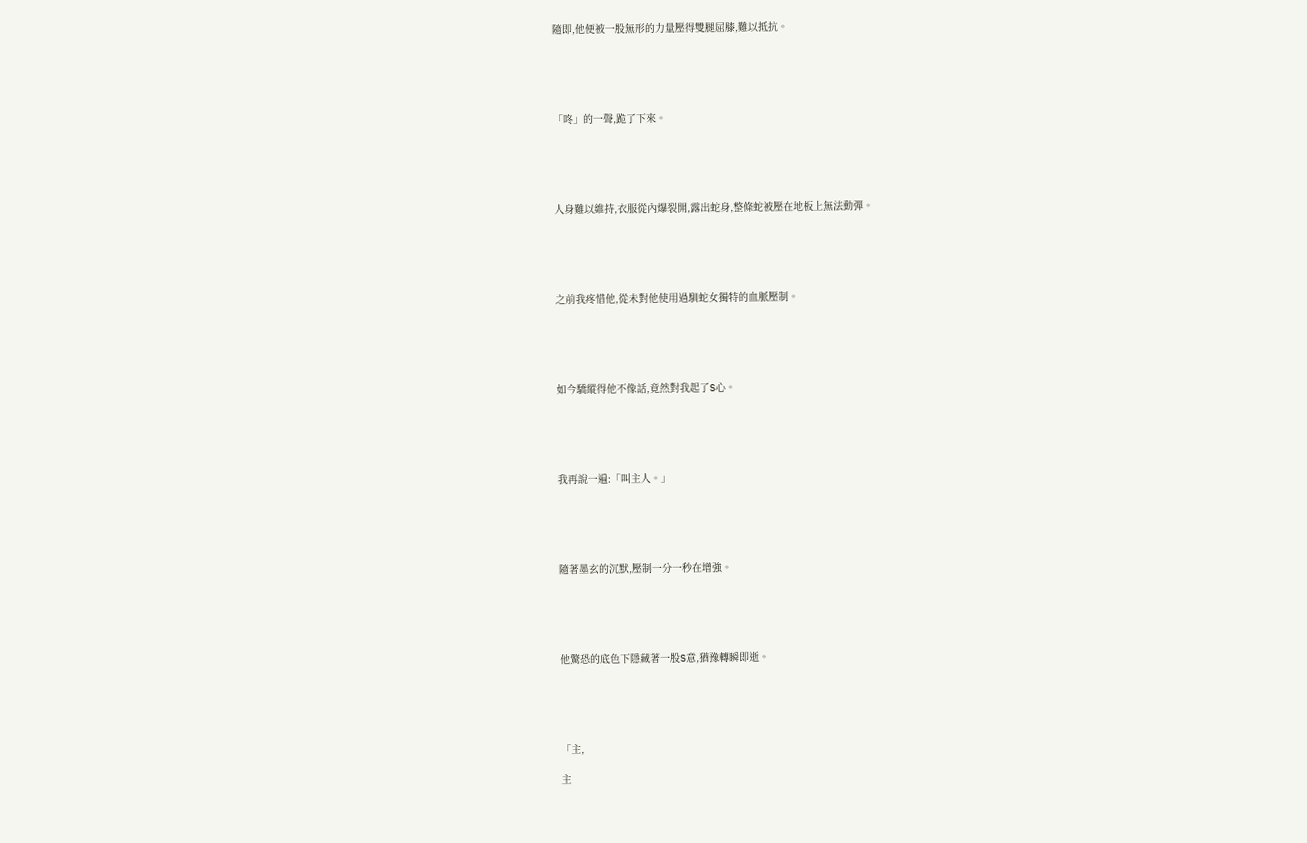隨即,他便被一股無形的力量壓得雙腿屈膝,難以抵抗。





「咚」的一聲,跪了下來。





人身難以維持,衣服從內爆裂開,露出蛇身,整條蛇被壓在地板上無法動彈。





之前我疼惜他,從未對他使用過馴蛇女獨特的血脈壓制。





如今驕縱得他不像話,竟然對我起了S心。





我再說一遍:「叫主人。」





隨著墨玄的沉默,壓制一分一秒在增強。





他驚恐的底色下隱藏著一股S意,猶豫轉瞬即逝。





「主,

主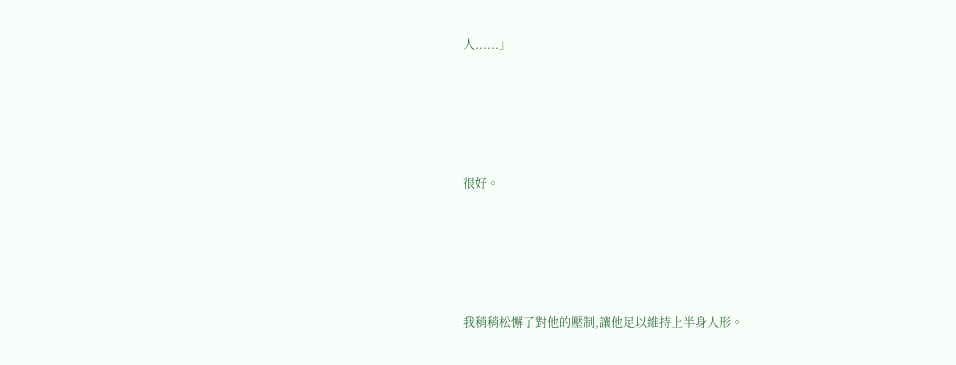人......」





很好。





我稍稍松懈了對他的壓制,讓他足以維持上半身人形。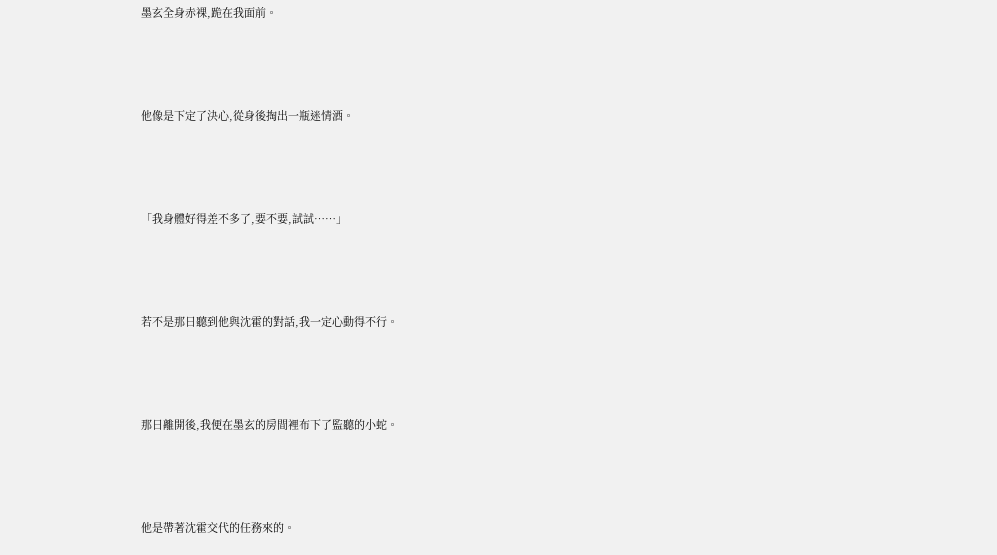墨玄全身赤裸,跪在我面前。





他像是下定了決心,從身後掏出一瓶迷情酒。





「我身體好得差不多了,要不要,試試……」





若不是那日聽到他與沈霍的對話,我一定心動得不行。





那日離開後,我便在墨玄的房間裡布下了監聽的小蛇。





他是帶著沈霍交代的任務來的。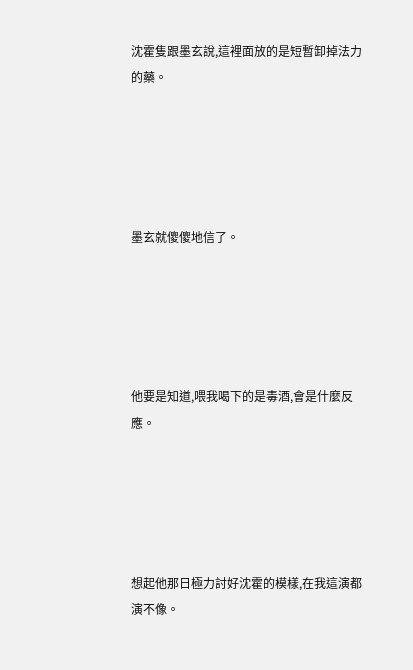沈霍隻跟墨玄說,這裡面放的是短暫卸掉法力的藥。





墨玄就傻傻地信了。





他要是知道,喂我喝下的是毒酒,會是什麼反應。





想起他那日極力討好沈霍的模樣,在我這演都演不像。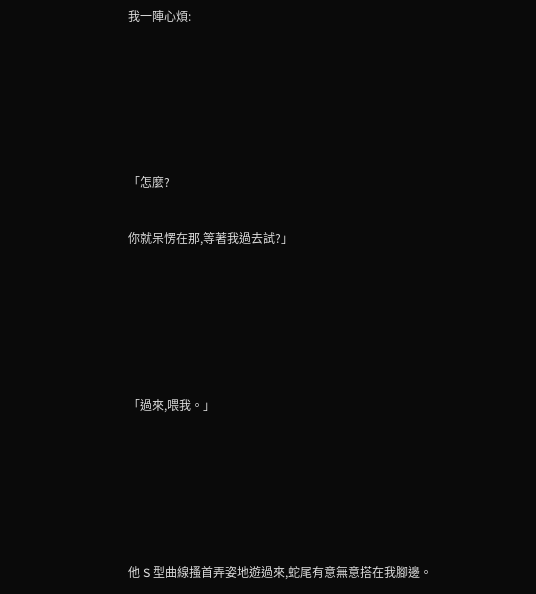我一陣心煩:





「怎麼?

你就呆愣在那,等著我過去試?」





「過來,喂我。」





他 S 型曲線搔首弄姿地遊過來,蛇尾有意無意搭在我腳邊。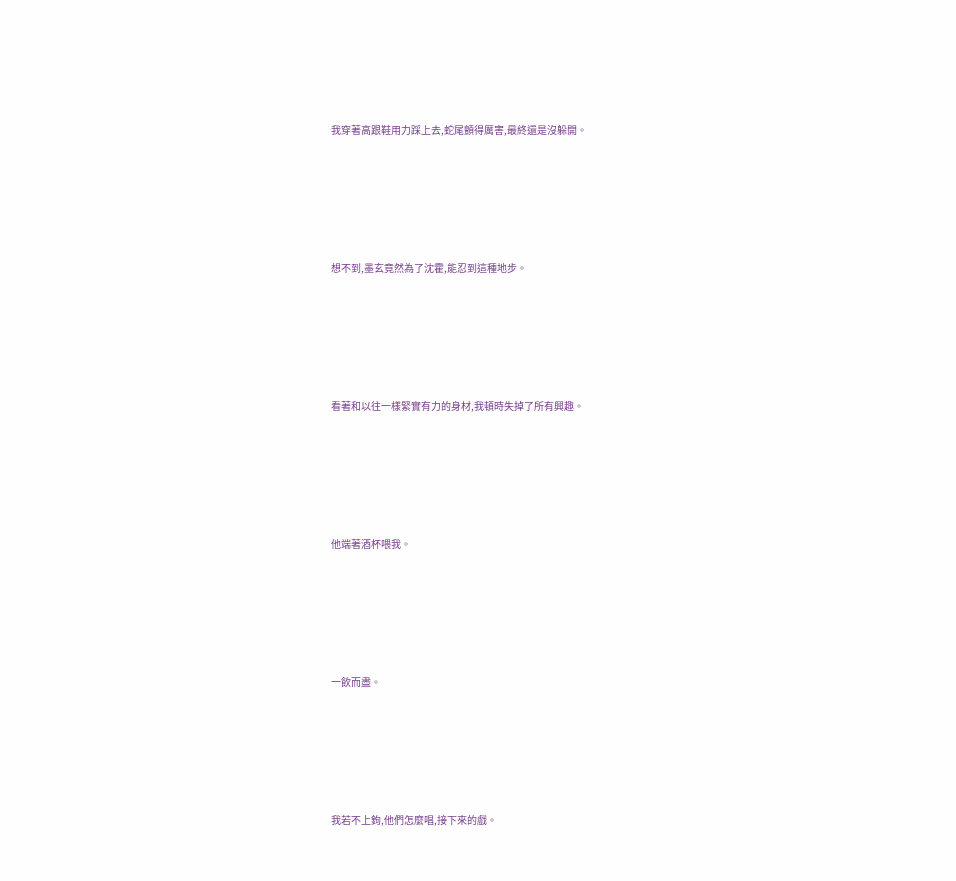我穿著高跟鞋用力踩上去,蛇尾顫得厲害,最終還是沒躲開。





想不到,墨玄竟然為了沈霍,能忍到這種地步。





看著和以往一樣緊實有力的身材,我頓時失掉了所有興趣。





他端著酒杯喂我。





一飲而盡。





我若不上鉤,他們怎麼唱,接下來的戲。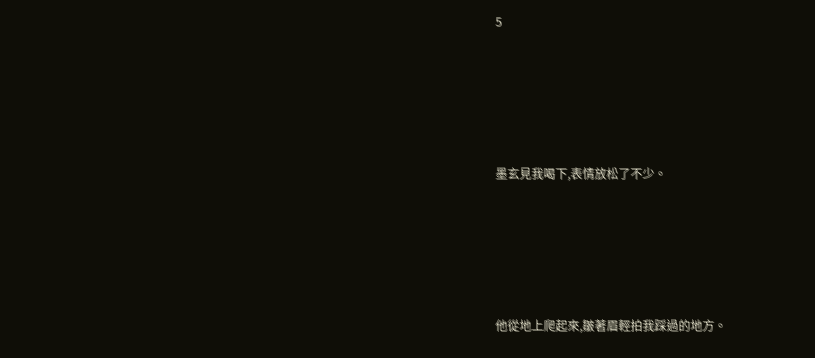5





墨玄見我喝下,表情放松了不少。





他從地上爬起來,皺著眉輕拍我踩過的地方。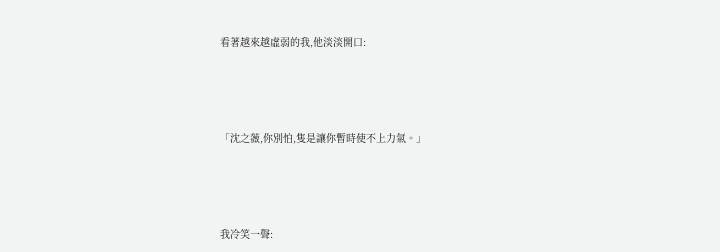看著越來越虛弱的我,他淡淡開口:





「沈之薇,你別怕,隻是讓你暫時使不上力氣。」





我冷笑一聲: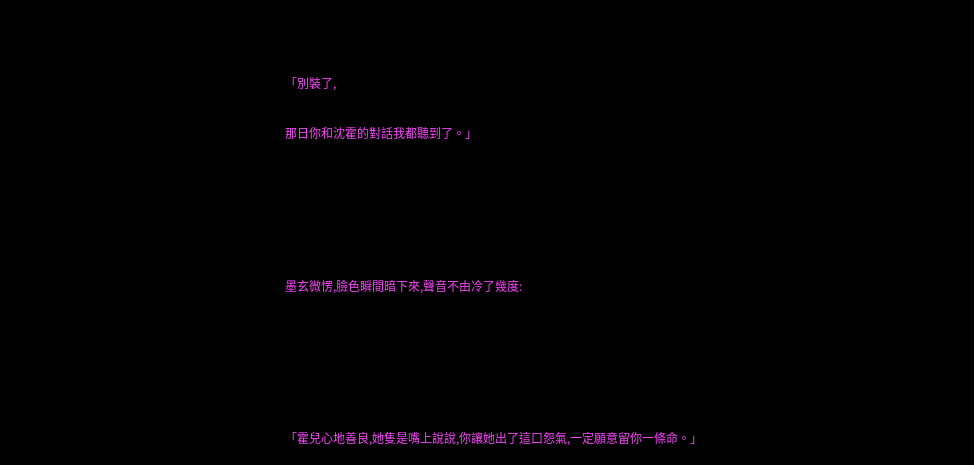「別裝了,

那日你和沈霍的對話我都聽到了。」





墨玄微愣,臉色瞬間暗下來,聲音不由冷了幾度:





「霍兒心地善良,她隻是嘴上說說,你讓她出了這口怨氣,一定願意留你一條命。」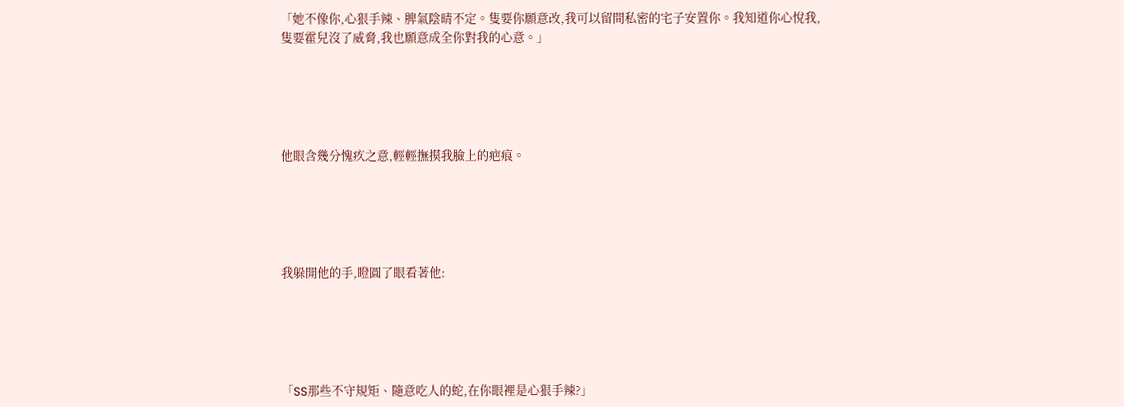「她不像你,心狠手辣、脾氣陰晴不定。隻要你願意改,我可以留間私密的宅子安置你。我知道你心悅我,隻要霍兒沒了威脅,我也願意成全你對我的心意。」





他眼含幾分愧疚之意,輕輕撫摸我臉上的疤痕。





我躲開他的手,瞪圓了眼看著他:





「SS那些不守規矩、隨意吃人的蛇,在你眼裡是心狠手辣?」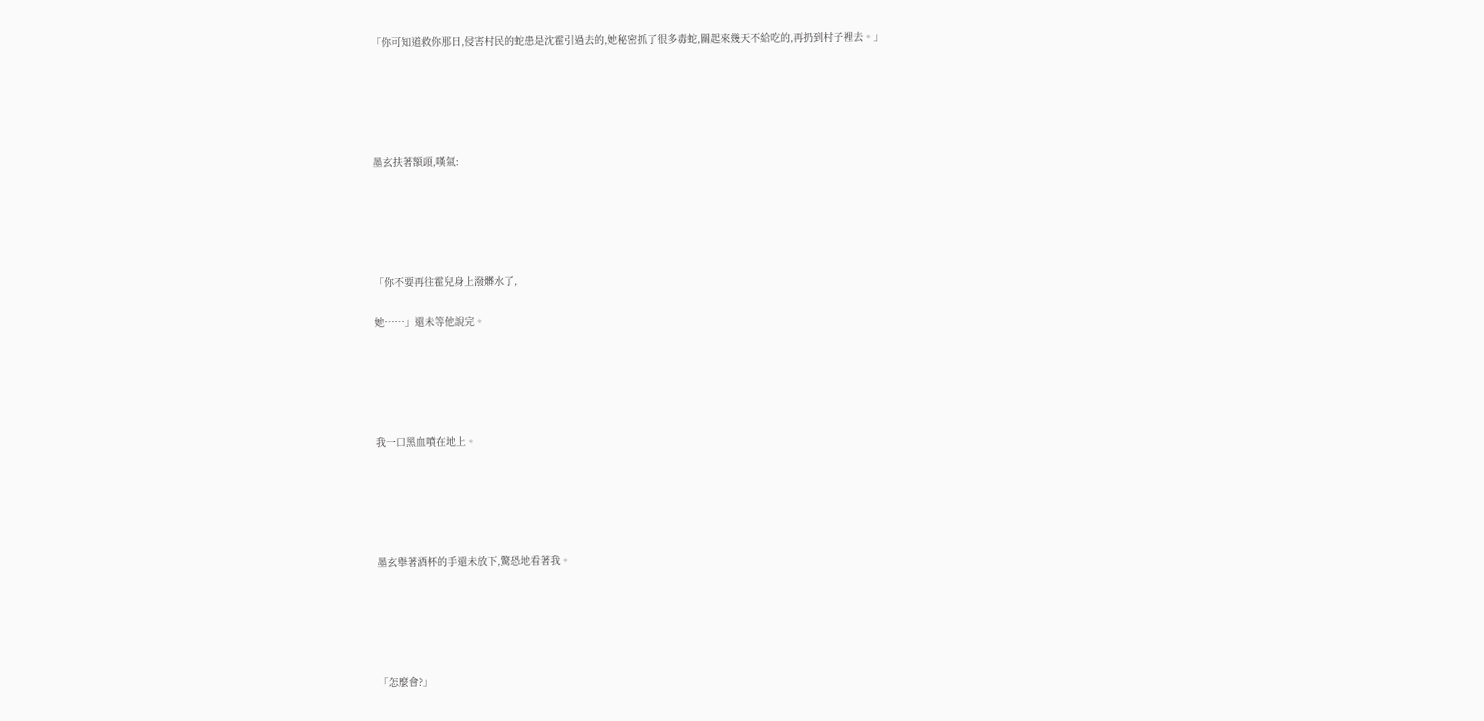「你可知道救你那日,侵害村民的蛇患是沈霍引過去的,她秘密抓了很多毒蛇,關起來幾天不給吃的,再扔到村子裡去。」





墨玄扶著額頭,嘆氣:





「你不要再往霍兒身上潑髒水了,

她……」還未等他說完。





我一口黑血噴在地上。





墨玄舉著酒杯的手還未放下,驚恐地看著我。





「怎麼會?」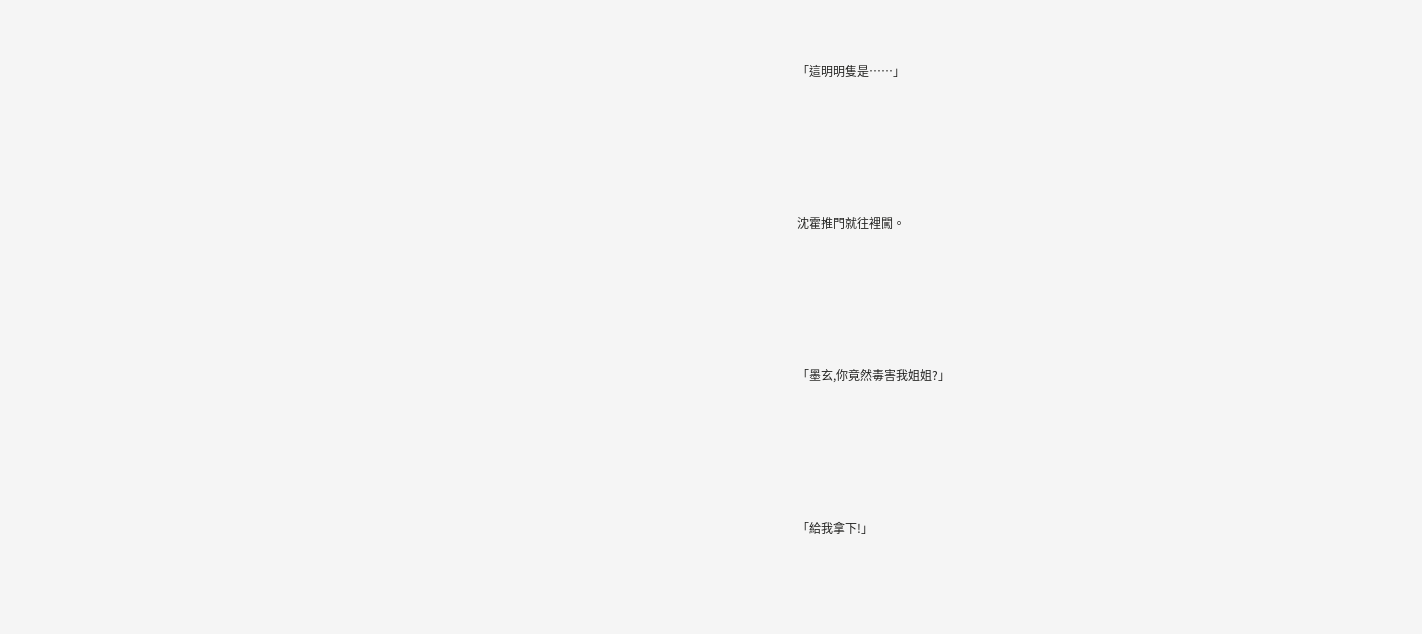「這明明隻是……」





沈霍推門就往裡闖。





「墨玄,你竟然毒害我姐姐?」





「給我拿下!」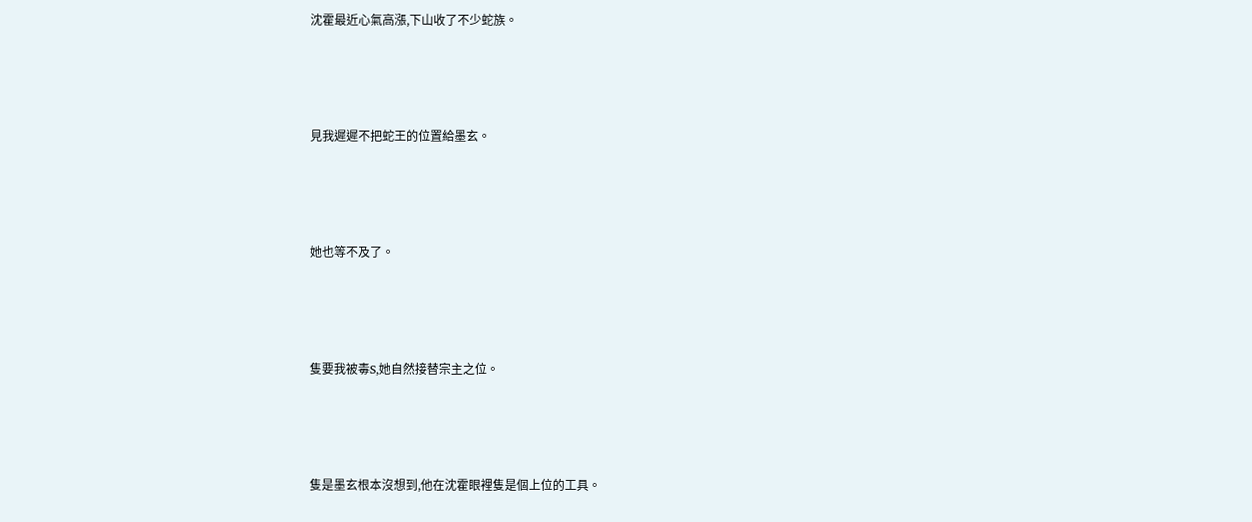沈霍最近心氣高漲,下山收了不少蛇族。





見我遲遲不把蛇王的位置給墨玄。





她也等不及了。





隻要我被毒S,她自然接替宗主之位。





隻是墨玄根本沒想到,他在沈霍眼裡隻是個上位的工具。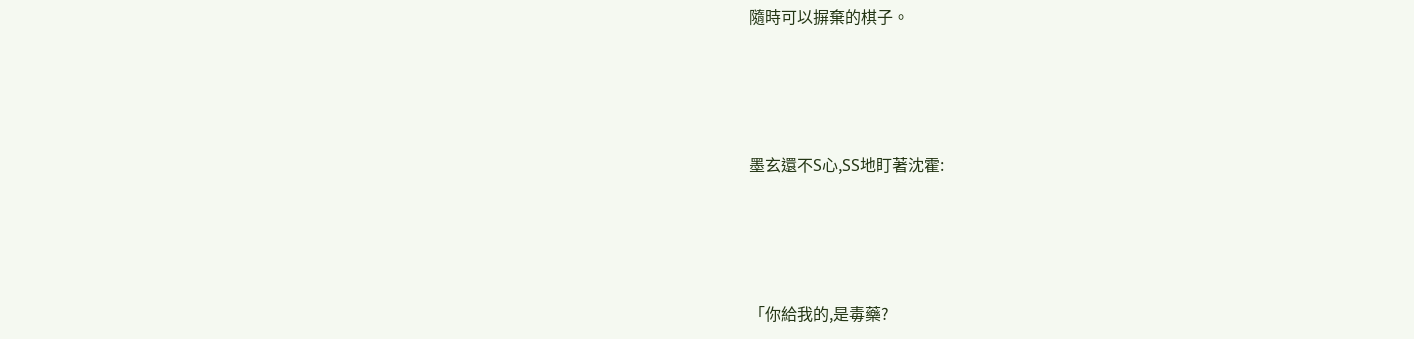隨時可以摒棄的棋子。





墨玄還不S心,SS地盯著沈霍:





「你給我的,是毒藥?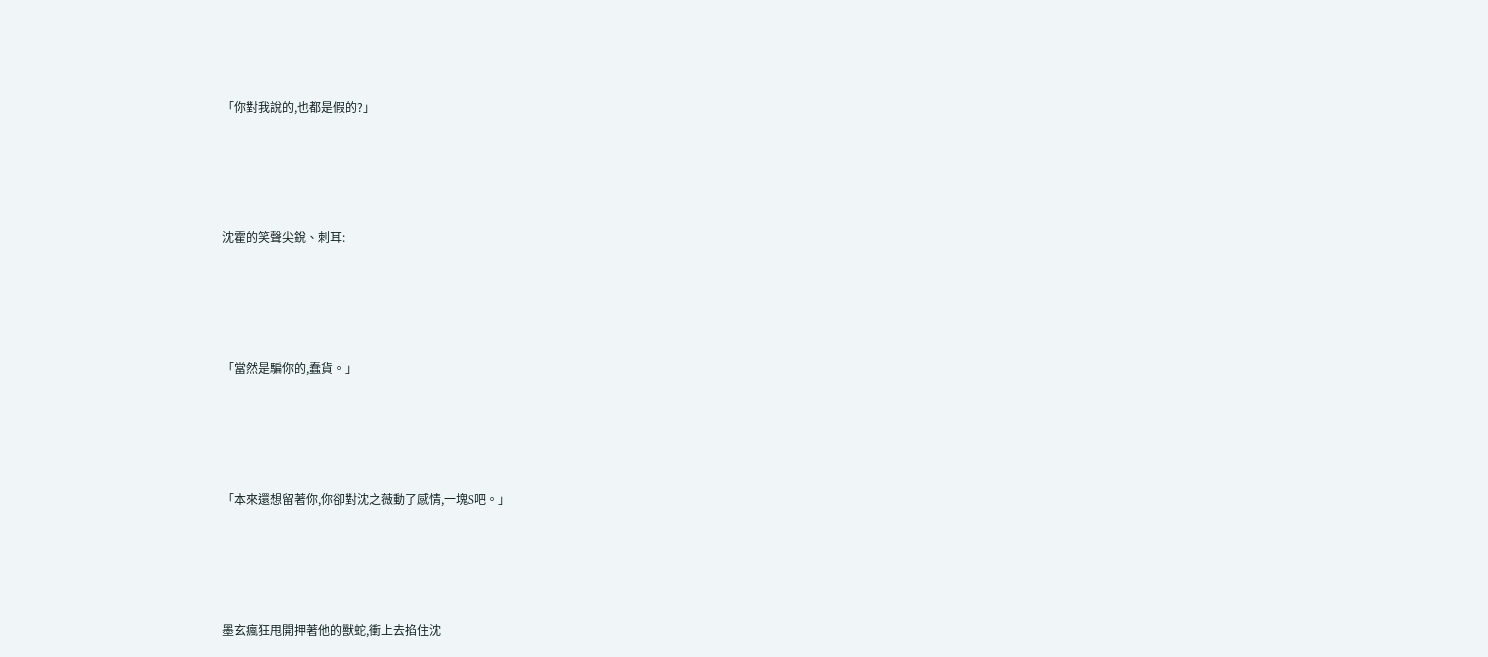「你對我說的,也都是假的?」





沈霍的笑聲尖銳、刺耳:





「當然是騙你的,蠢貨。」





「本來還想留著你,你卻對沈之薇動了感情,一塊S吧。」





墨玄瘋狂甩開押著他的獸蛇,衝上去掐住沈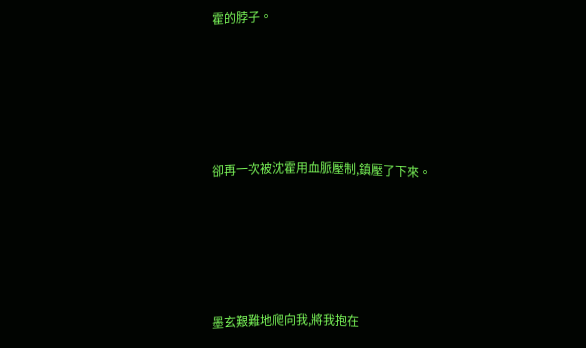霍的脖子。





卻再一次被沈霍用血脈壓制,鎮壓了下來。





墨玄艱難地爬向我,將我抱在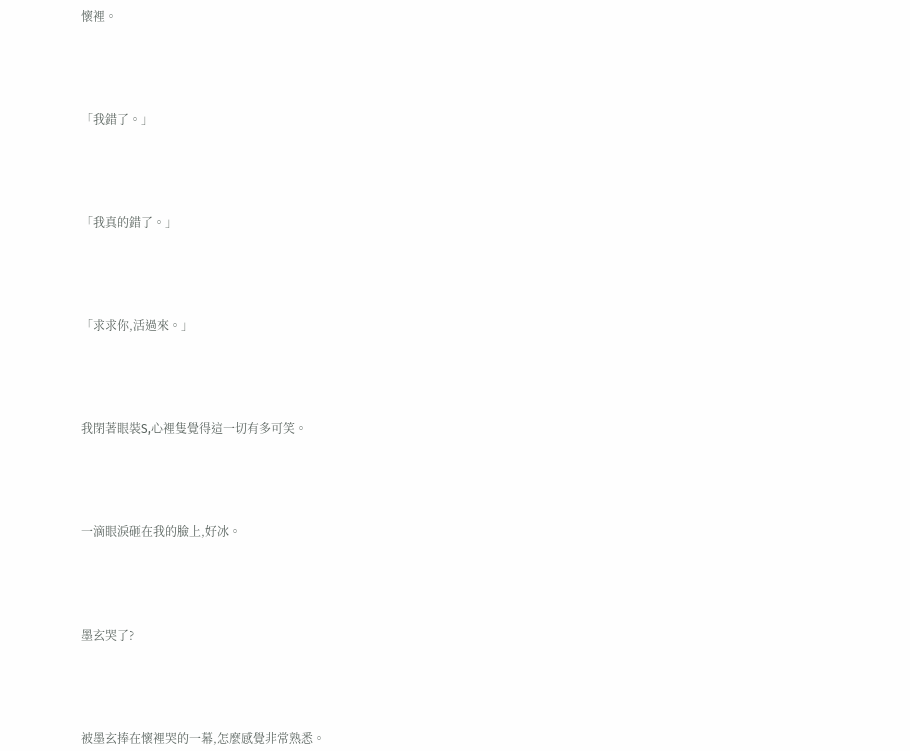懷裡。





「我錯了。」





「我真的錯了。」





「求求你,活過來。」





我閉著眼裝S,心裡隻覺得這一切有多可笑。





一滴眼淚砸在我的臉上,好冰。





墨玄哭了?





被墨玄捧在懷裡哭的一幕,怎麼感覺非常熟悉。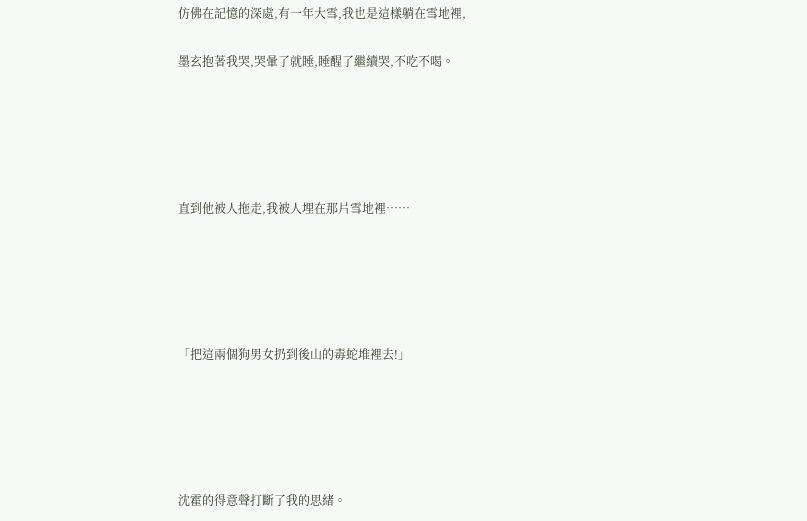仿佛在記憶的深處,有一年大雪,我也是這樣躺在雪地裡,

墨玄抱著我哭,哭暈了就睡,睡醒了繼續哭,不吃不喝。





直到他被人拖走,我被人埋在那片雪地裡……





「把這兩個狗男女扔到後山的毒蛇堆裡去!」





沈霍的得意聲打斷了我的思緒。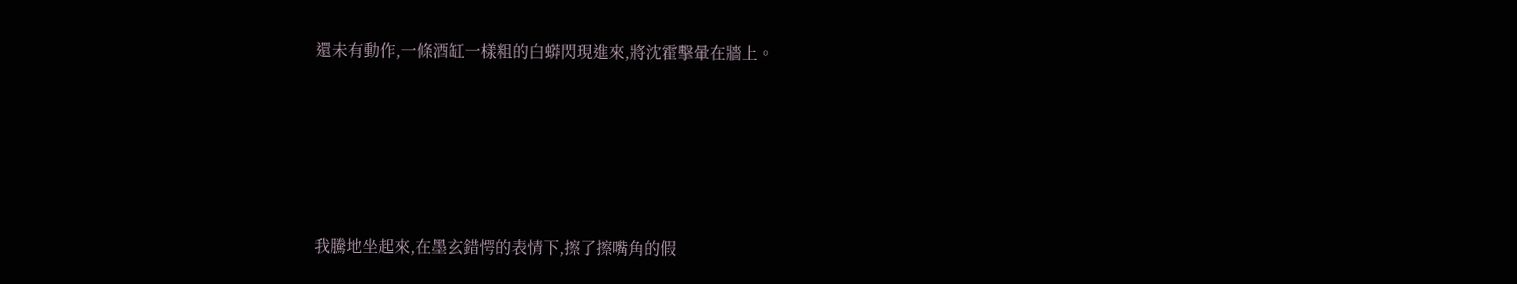還未有動作,一條酒缸一樣粗的白蟒閃現進來,將沈霍擊暈在牆上。





我騰地坐起來,在墨玄錯愕的表情下,擦了擦嘴角的假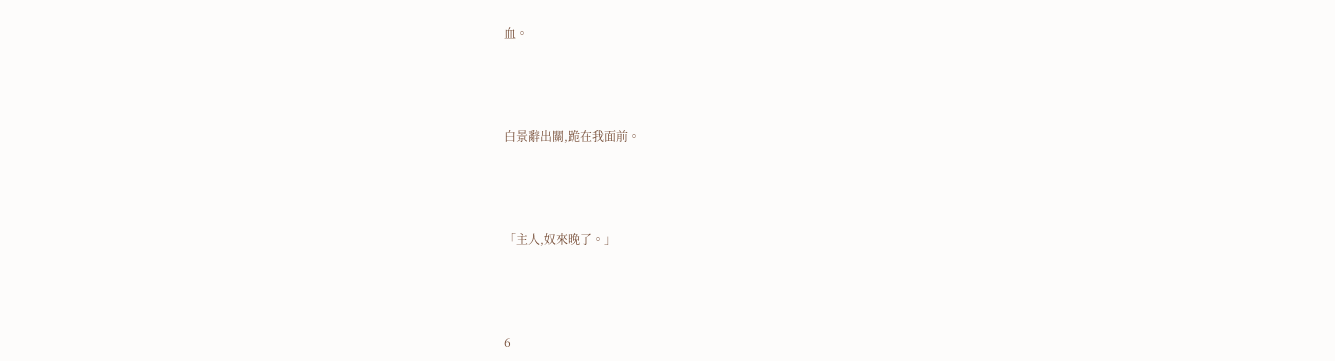血。





白景辭出關,跪在我面前。





「主人,奴來晚了。」





6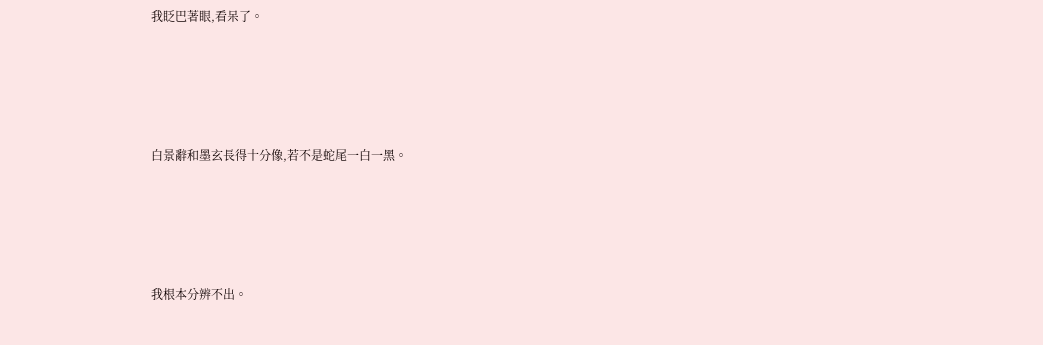我眨巴著眼,看呆了。





白景辭和墨玄長得十分像,若不是蛇尾一白一黑。





我根本分辨不出。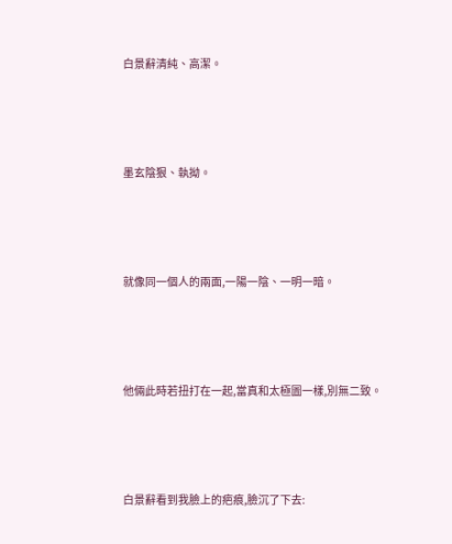白景辭清純、高潔。





墨玄陰狠、執拗。





就像同一個人的兩面,一陽一陰、一明一暗。





他倆此時若扭打在一起,當真和太極圖一樣,別無二致。





白景辭看到我臉上的疤痕,臉沉了下去: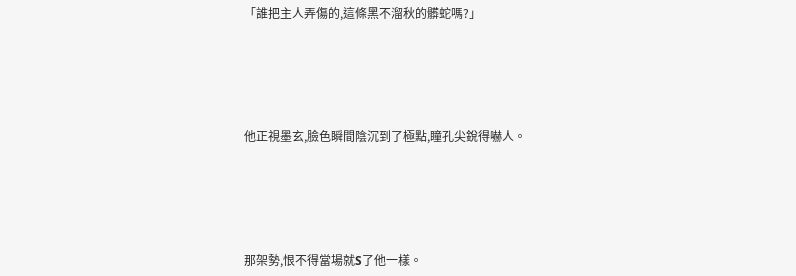「誰把主人弄傷的,這條黑不溜秋的髒蛇嗎?」





他正視墨玄,臉色瞬間陰沉到了極點,瞳孔尖銳得嚇人。





那架勢,恨不得當場就S了他一樣。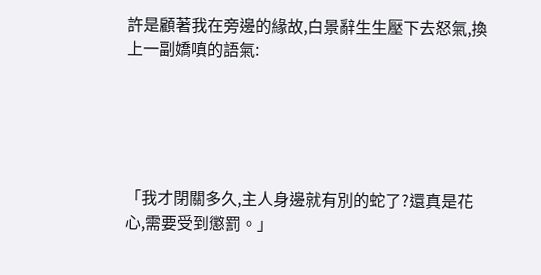許是顧著我在旁邊的緣故,白景辭生生壓下去怒氣,換上一副嬌嗔的語氣:





「我才閉關多久,主人身邊就有別的蛇了?還真是花心,需要受到懲罰。」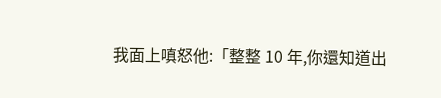我面上嗔怒他:「整整 10 年,你還知道出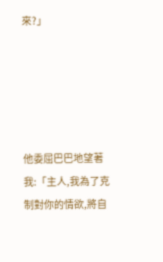來?」





他委屈巴巴地望著我:「主人,我為了克制對你的情欲,將自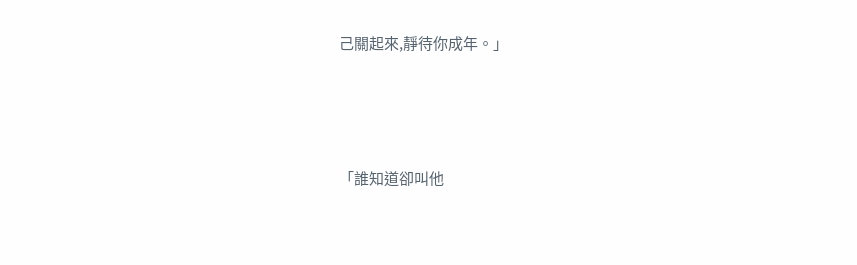己關起來,靜待你成年。」





「誰知道卻叫他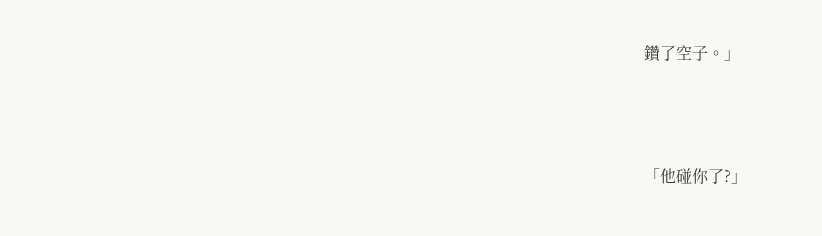鑽了空子。」





「他碰你了?」